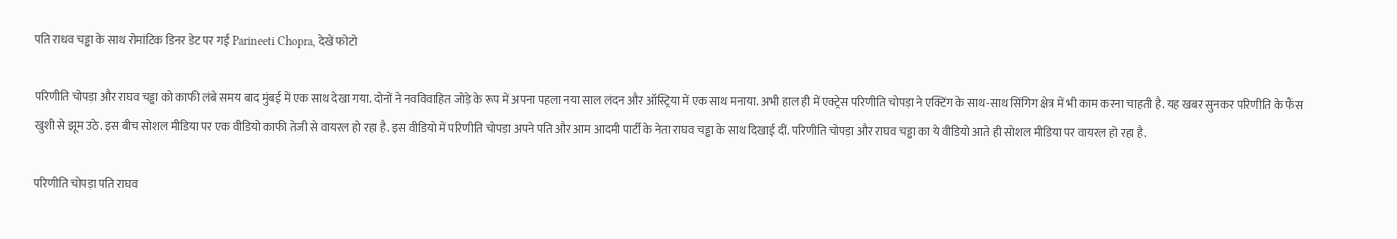पति राधव चड्ढा के साथ रोमांटिक डिनर डेट पर गई Parineeti Chopra, देखें फोटो

परिणीति चोपड़ा और राघव चड्ढा को काफी लंबे समय बाद मुंबई में एक साथ देखा गया. दोनों ने नवविवाहित जोड़े के रूप में अपना पहला नया साल लंदन और ऑस्ट्रिया में एक साथ मनाया. अभी हाल ही में एक्ट्रेस परिणीति चोपड़ा ने एक्टिंग के साथ-साथ सिंगिग क्षेत्र में भी काम करना चाहती है. यह खबर सुनकर परिणीति के फैंस खुशी से झूम उठे. इस बीच सोशल मीडिया पर एक वीडियो काफी तेजी से वायरल हो रहा है. इस वीडियो में परिणीति चोपड़ा अपने पति और आम आदमी पार्टी के नेता राघव चड्ढा के साथ दिखाई दीं. परिणीति चोपड़ा और राघव चड्ढा का ये वीडियो आते ही सोशल मीडिया पर वायरल हो रहा है.

परिणीति चोपड़ा पति राघव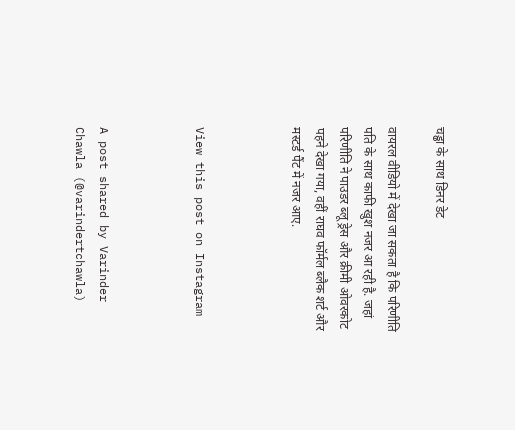चड्ढा के साथ डिनर डेट

वायरल वीडियो में देखा जा सकता है कि परिणीति पति के साथ काफी खुश नजर आ रही है. जहां परिणीति ने पाउडर ब्लू ड्रेस और क्रीमी ओवरकोट पहने देखा गया, वहीं राघव फॉर्मल ब्लैक शर्ट और मस्टर्ड पैंट में नजर आए.



View this post on Instagram



A post shared by Varinder Chawla (@varindertchawla)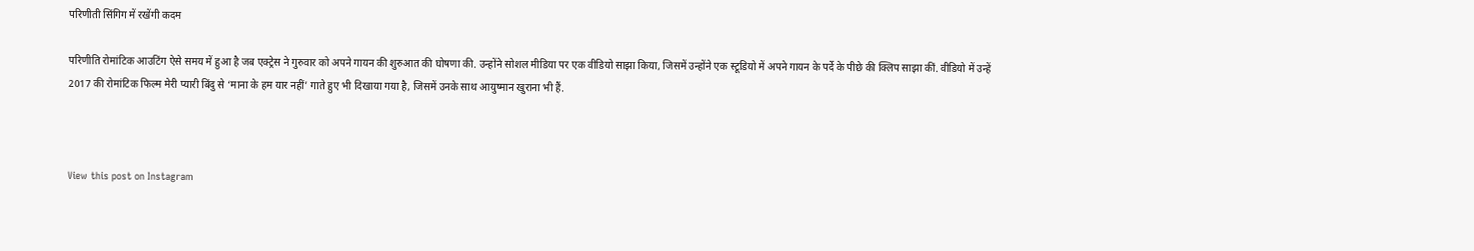परिणीती सिंगिग में रखेंगी कदम

परिणीति रोमांटिक आउटिंग ऐसे समय में हुआ है जब एक्ट्रेस ने गुरुवार को अपने गायन की शुरुआत की घोषणा की. उन्होंने सोशल मीडिया पर एक वीडियो साझा किया, जिसमें उन्होंने एक स्टूडियो में अपने गायन के पर्दे के पीछे की क्लिप साझा कीं. वीडियो में उन्हें 2017 की रोमांटिक फिल्म मेरी प्यारी बिंदु से ‘माना के हम यार नहीं’ गाते हुए भी दिखाया गया है, जिसमें उनके साथ आयुष्मान खुराना भी हैं.



View this post on Instagram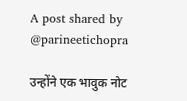A post shared by @parineetichopra

उन्होंने एक भावुक नोट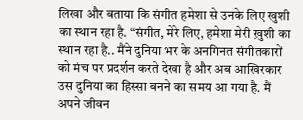लिखा और बताया कि संगीत हमेशा से उनके लिए खुशी का स्थान रहा है. “संगीत, मेरे लिए, हमेशा मेरी ख़ुशी का स्थान रहा है.. मैंने दुनिया भर के अनगिनत संगीतकारों को मंच पर प्रदर्शन करते देखा है और अब आखिरकार उस दुनिया का हिस्सा बनने का समय आ गया है. मैं अपने जीवन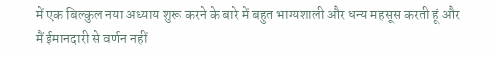में एक बिल्कुल नया अध्याय शुरू करने के बारे में बहुत भाग्यशाली और धन्य महसूस करती हूं और मैं ईमानदारी से वर्णन नहीं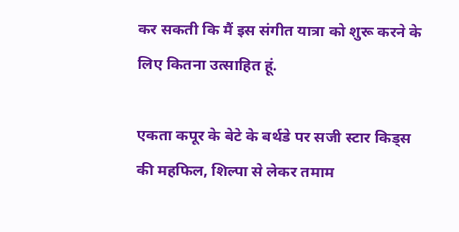कर सकती कि मैं इस संगीत यात्रा को शुरू करने के लिए कितना उत्साहित हूं.

एकता कपूर के बेटे के बर्थडे पर सजी स्टार किड्स की महफिल, शिल्पा से लेकर तमाम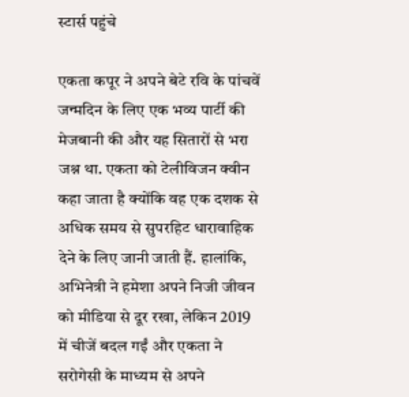स्टार्स पहुंचे

एकता कपूर ने अपने बेटे रवि के पांचवें जन्मदिन के लिए एक भव्य पार्टी की मेजबानी की और यह सितारों से भरा जश्न था. एकता को टेलीविजन क्वीन कहा जाता है क्योंकि वह एक दशक से अधिक समय से सुपरहिट धारावाहिक देने के लिए जानी जाती हैं. हालांकि, अभिनेत्री ने हमेशा अपने निजी जीवन को मीडिया से दूर रखा, लेकिन 2019 में चीजें बदल गईं और एकता ने सरोगेसी के माध्यम से अपने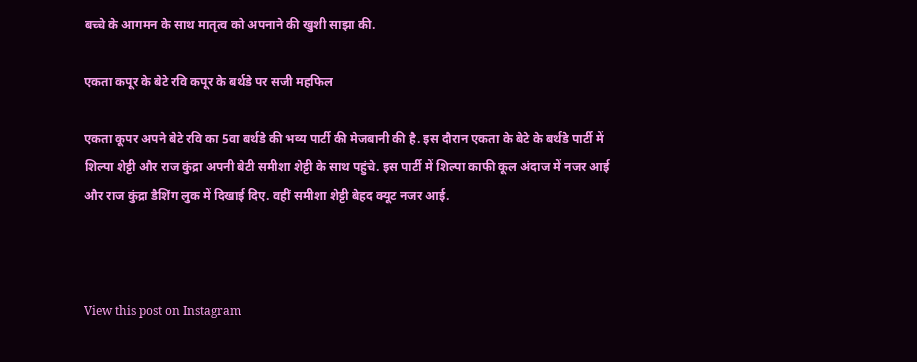बच्चे के आगमन के साथ मातृत्व को अपनाने की खुशी साझा की.

एकता कपूर के बेटे रवि कपूर के बर्थडे पर सजी महफिल

एकता कूपर अपने बेटे रवि का 5वा बर्थडे की भव्य पार्टी की मेजबानी की है. इस दौरान एकता के बेटे के बर्थडे पार्टी में शिल्पा शेट्टी और राज कुंद्रा अपनी बेटी समीशा शेट्टी के साथ पहुंचे. इस पार्टी में शिल्पा काफी कूल अंदाज में नजर आई और राज कुंद्रा डैशिंग लुक में दिखाई दिए. वहीं समीशा शेट्टी बेहद क्यूट नजर आई.



View this post on Instagram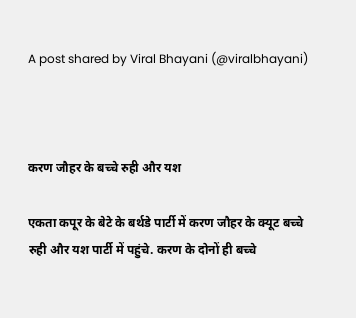A post shared by Viral Bhayani (@viralbhayani)



करण जौहर के बच्चे रुही और यश

एकता कपूर के बेटे के बर्थडे पार्टी में करण जौहर के क्यूट बच्चे रुही और यश पार्टी में पहुंचे. करण के दोनों ही बच्चे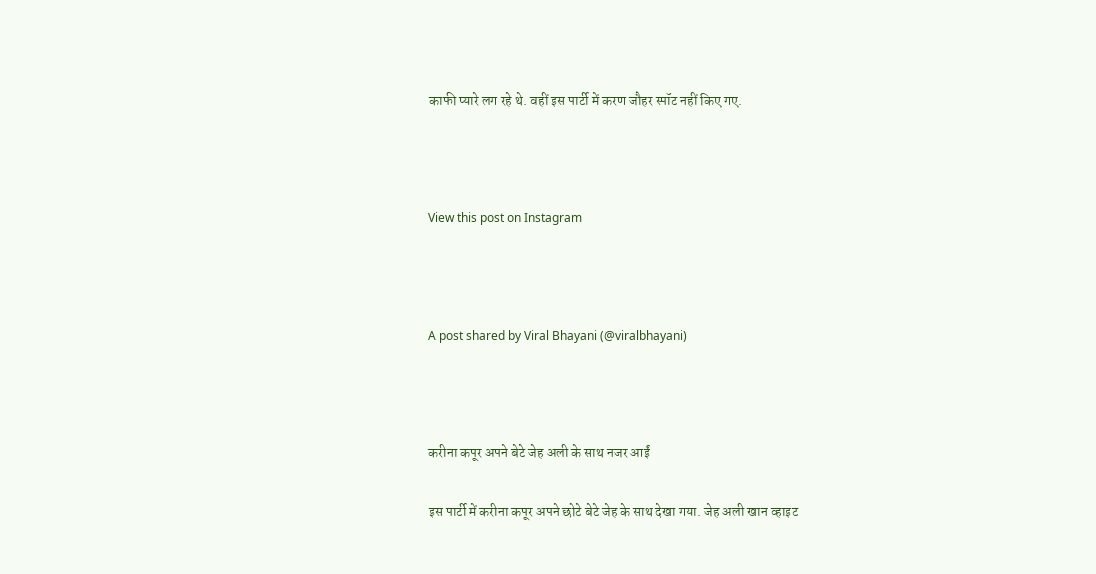काफी प्यारे लग रहे थे. वहीं इस पार्टी में करण जौहर स्पॉट नहीं किए गए.



View this post on Instagram



A post shared by Viral Bhayani (@viralbhayani)



करीना कपूर अपने बेटे जेह अली के साथ नजर आईं

इस पार्टी में करीना कपूर अपने छोटे बेटे जेह के साथ देखा गया. जेह अली खान व्हाइट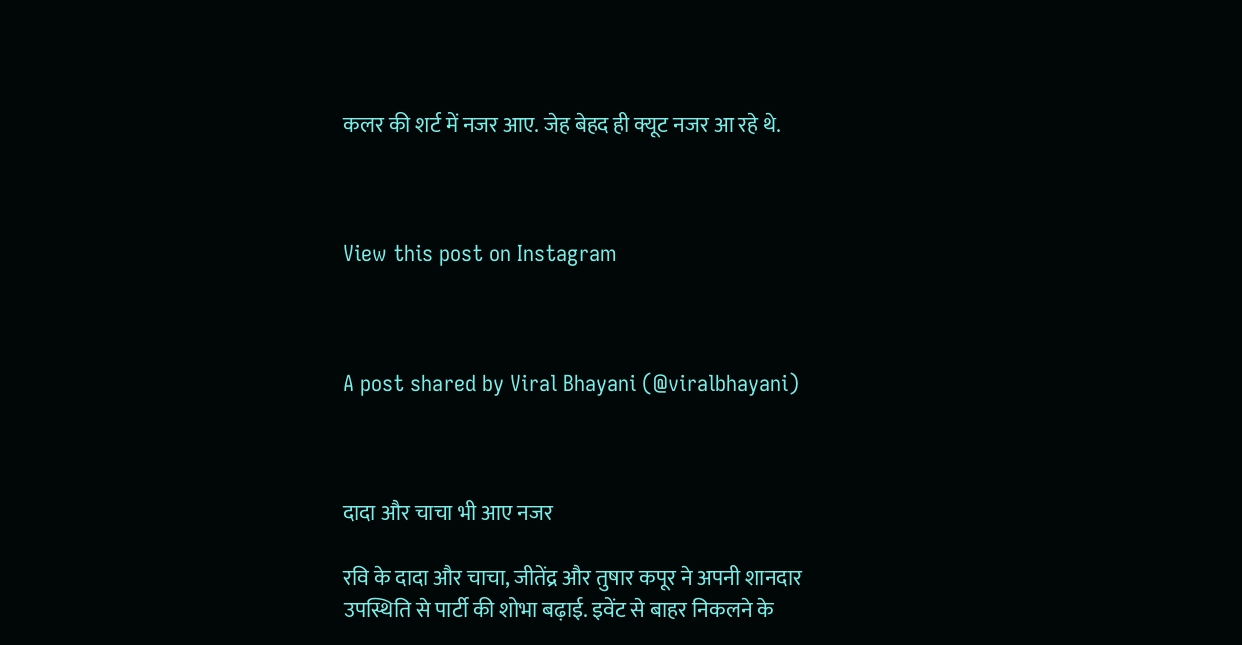कलर की शर्ट में नजर आए. जेह बेहद ही क्यूट नजर आ रहे थे.



View this post on Instagram



A post shared by Viral Bhayani (@viralbhayani)



दादा और चाचा भी आए नजर

रवि के दादा और चाचा, जीतेंद्र और तुषार कपूर ने अपनी शानदार उपस्थिति से पार्टी की शोभा बढ़ाई. इवेंट से बाहर निकलने के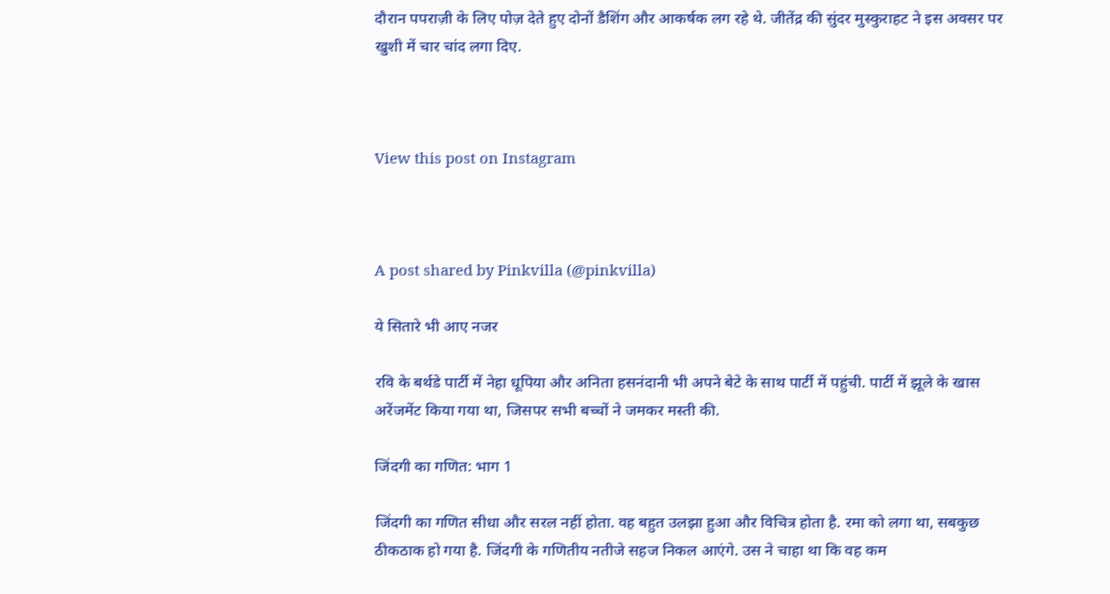दौरान पपराज़ी के लिए पोज़ देते हुए दोनों डैशिंग और आकर्षक लग रहे थे. जीतेंद्र की सुंदर मुस्कुराहट ने इस अवसर पर खुशी में चार चांद लगा दिए.



View this post on Instagram



A post shared by Pinkvilla (@pinkvilla)

ये सितारे भी आए नजर

रवि के बर्थडे पार्टी में नेहा धूपिया और अनिता हसनंदानी भी अपने बेटे के साथ पार्टी में पहुंची. पार्टी में झूले के खास अरेंजमेंट किया गया था, जिसपर सभी बच्चों ने जमकर मस्ती की.

जिंदगी का गणित: भाग 1

जिंदगी का गणित सीधा और सरल नहीं होता. वह बहुत उलझा हुआ और विचित्र होता है. रमा को लगा था, सबकुछ ठीकठाक हो गया है. जिंदगी के गणितीय नतीजे सहज निकल आएंगे. उस ने चाहा था कि वह कम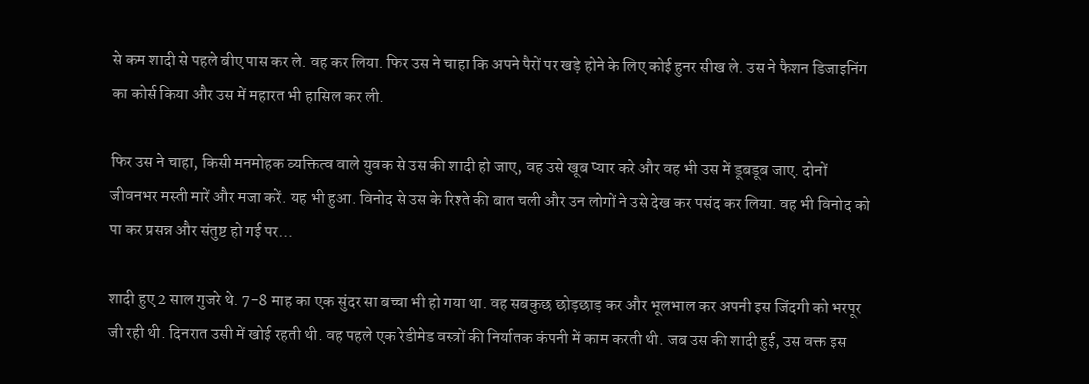से कम शादी से पहले बीए पास कर ले. वह कर लिया. फिर उस ने चाहा कि अपने पैरों पर खड़े होने के लिए कोई हुनर सीख ले. उस ने फैशन डिजाइनिंग का कोर्स किया और उस में महारत भी हासिल कर ली.

फिर उस ने चाहा, किसी मनमोहक व्यक्तित्व वाले युवक से उस की शादी हो जाए, वह उसे खूब प्यार करे और वह भी उस में डूबडूब जाए. दोनों जीवनभर मस्ती मारें और मजा करें. यह भी हुआ. विनोद से उस के रिश्ते की बात चली और उन लोगों ने उसे देख कर पसंद कर लिया. वह भी विनोद को पा कर प्रसन्न और संतुष्ट हो गई पर…

शादी हुए 2 साल गुजरे थे. 7-8 माह का एक सुंदर सा बच्चा भी हो गया था. वह सबकुछ छोड़छाड़ कर और भूलभाल कर अपनी इस जिंदगी को भरपूर जी रही थी. दिनरात उसी में खोई रहती थी. वह पहले एक रेडीमेड वस्त्रों की निर्यातक कंपनी में काम करती थी. जब उस की शादी हुई, उस वक्त इस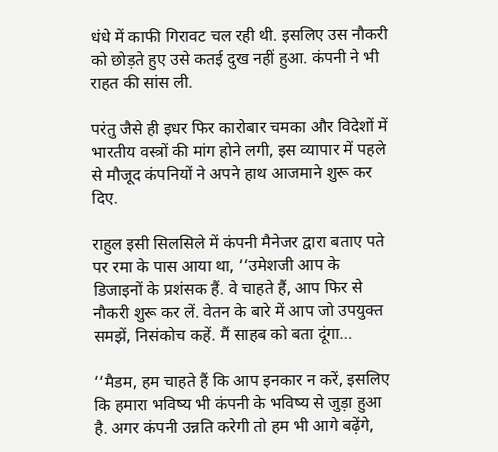धंधे में काफी गिरावट चल रही थी. इसलिए उस नौकरी को छोड़ते हुए उसे कतई दुख नहीं हुआ. कंपनी ने भी राहत की सांस ली.

परंतु जैसे ही इधर फिर कारोबार चमका और विदेशों में भारतीय वस्त्रों की मांग होने लगी, इस व्यापार में पहले से मौजूद कंपनियों ने अपने हाथ आजमाने शुरू कर दिए.

राहुल इसी सिलसिले में कंपनी मैनेजर द्वारा बताए पते पर रमा के पास आया था, ‘‘उमेशजी आप के डिजाइनों के प्रशंसक हैं. वे चाहते हैं, आप फिर से नौकरी शुरू कर लें. वेतन के बारे में आप जो उपयुक्त समझें, निसंकोच कहें. मैं साहब को बता दूंगा…

‘‘मैडम, हम चाहते हैं कि आप इनकार न करें, इसलिए कि हमारा भविष्य भी कंपनी के भविष्य से जुड़ा हुआ है. अगर कंपनी उन्नति करेगी तो हम भी आगे बढ़ेंगे,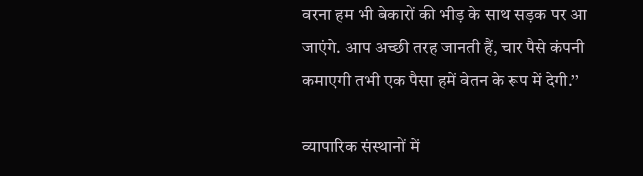वरना हम भी बेकारों की भीड़ के साथ सड़क पर आ जाएंगे. आप अच्छी तरह जानती हैं, चार पैसे कंपनी कमाएगी तभी एक पैसा हमें वेतन के रूप में देगी.’’

व्यापारिक संस्थानों में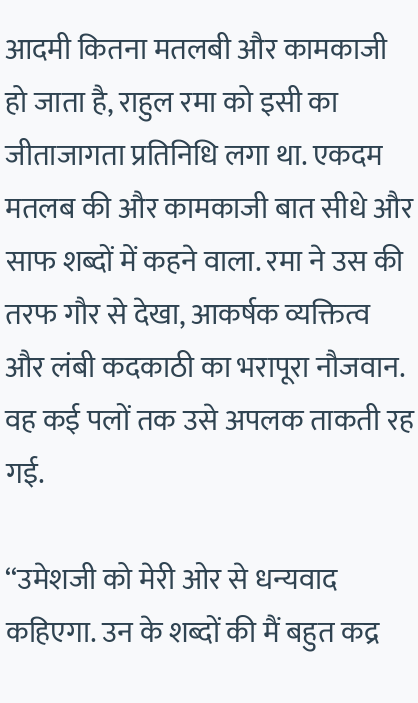आदमी कितना मतलबी और कामकाजी हो जाता है, राहुल रमा को इसी का जीताजागता प्रतिनिधि लगा था. एकदम मतलब की और कामकाजी बात सीधे और साफ शब्दों में कहने वाला. रमा ने उस की तरफ गौर से देखा, आकर्षक व्यक्तित्व और लंबी कदकाठी का भरापूरा नौजवान. वह कई पलों तक उसे अपलक ताकती रह गई.

‘‘उमेशजी को मेरी ओर से धन्यवाद कहिएगा. उन के शब्दों की मैं बहुत कद्र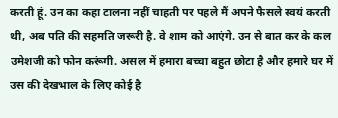करती हूं. उन का कहा टालना नहीं चाहती पर पहले मैं अपने फैसले स्वयं करती थी, अब पति की सहमति जरूरी है. वे शाम को आएंगे. उन से बात कर के कल उमेशजी को फोन करूंगी. असल में हमारा बच्चा बहुत छोटा है और हमारे घर में उस की देखभाल के लिए कोई है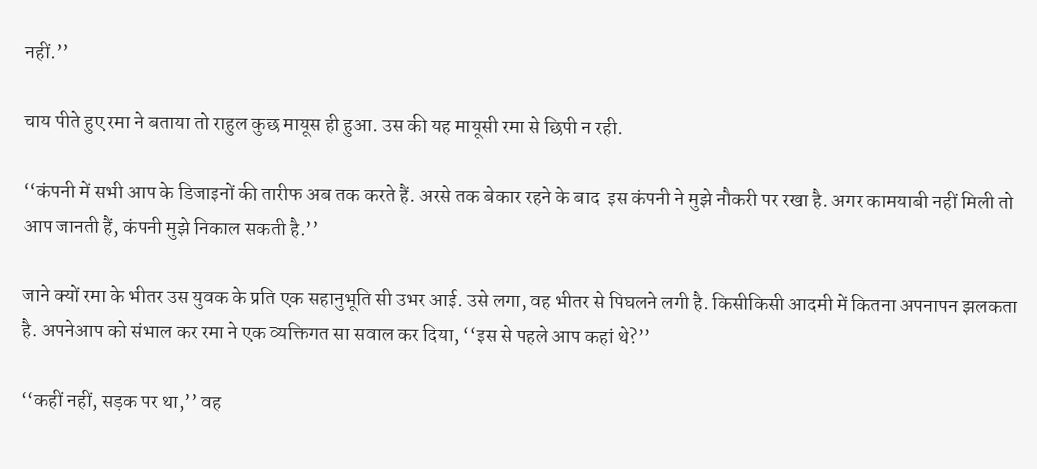नहीं.’’

चाय पीते हुए रमा ने बताया तो राहुल कुछ मायूस ही हुआ. उस की यह मायूसी रमा से छिपी न रही.

‘‘कंपनी में सभी आप के डिजाइनों की तारीफ अब तक करते हैं. अरसे तक बेकार रहने के बाद  इस कंपनी ने मुझे नौकरी पर रखा है. अगर कामयाबी नहीं मिली तो आप जानती हैं, कंपनी मुझे निकाल सकती है.’’

जाने क्यों रमा के भीतर उस युवक के प्रति एक सहानुभूति सी उभर आई. उसे लगा, वह भीतर से पिघलने लगी है. किसीकिसी आदमी में कितना अपनापन झलकता है. अपनेआप को संभाल कर रमा ने एक व्यक्तिगत सा सवाल कर दिया, ‘‘इस से पहले आप कहां थे?’’

‘‘कहीं नहीं, सड़क पर था,’’ वह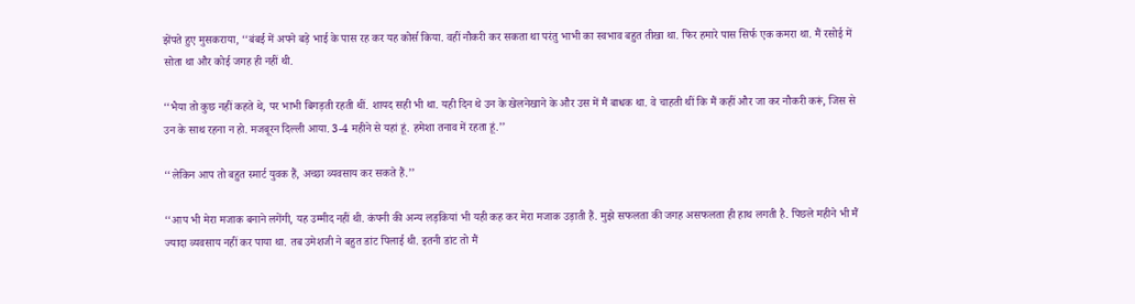झेंपते हुए मुसकराया, ‘‘बंबई में अपने बड़े भाई के पास रह कर यह कोर्स किया. वहीं नौकरी कर सकता था परंतु भाभी का स्वभाव बहुत तीखा था. फिर हमारे पास सिर्फ एक कमरा था. मैं रसोई में सोता था और कोई जगह ही नहीं थी.

‘‘भैया तो कुछ नहीं कहते थे, पर भाभी बिगड़ती रहती थीं. शायद सही भी था. यही दिन थे उन के खेलनेखाने के और उस में मैं बाधक था. वे चाहती थीं कि मैं कहीं और जा कर नौकरी करूं, जिस से उन के साथ रहना न हो. मजबूरन दिल्ली आया. 3-4 महीने से यहां हूं. हमेशा तनाव में रहता हूं.’’

‘‘लेकिन आप तो बहुत स्मार्ट युवक हैं, अच्छा व्यवसाय कर सकते हैं.’’

‘‘आप भी मेरा मजाक बनाने लगेंगी, यह उम्मीद नहीं थी. कंपनी की अन्य लड़कियां भी यही कह कर मेरा मजाक उड़ाती हैं. मुझे सफलता की जगह असफलता ही हाथ लगती है. पिछले महीने भी मैं ज्यादा व्यवसाय नहीं कर पाया था. तब उमेशजी ने बहुत डांट पिलाई थी. इतनी डांट तो मैं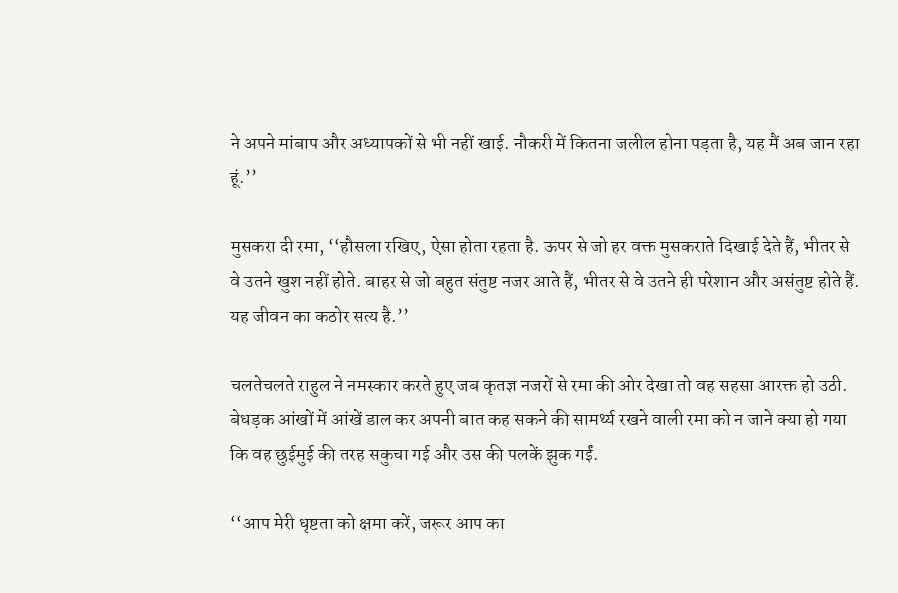ने अपने मांबाप और अध्यापकों से भी नहीं खाई. नौकरी में कितना जलील होना पड़ता है, यह मैं अब जान रहा हूं.’’

मुसकरा दी रमा, ‘‘हौसला रखिए, ऐसा होता रहता है. ऊपर से जो हर वक्त मुसकराते दिखाई देते हैं, भीतर से वे उतने खुश नहीं होते. बाहर से जो बहुत संतुष्ट नजर आते हैं, भीतर से वे उतने ही परेशान और असंतुष्ट होते हैं. यह जीवन का कठोर सत्य है.’’

चलतेचलते राहुल ने नमस्कार करते हुए जब कृतज्ञ नजरों से रमा की ओर देखा तो वह सहसा आरक्त हो उठी. बेधड़क आंखों में आंखें डाल कर अपनी बात कह सकने की सामर्थ्य रखने वाली रमा को न जाने क्या हो गया कि वह छुईमुई की तरह सकुचा गई और उस की पलकें झुक गईं.

‘‘आप मेरी धृष्टता को क्षमा करें, जरूर आप का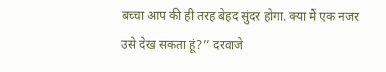बच्चा आप की ही तरह बेहद सुंदर होगा. क्या मैं एक नजर उसे देख सकता हूं?’’ दरवाजे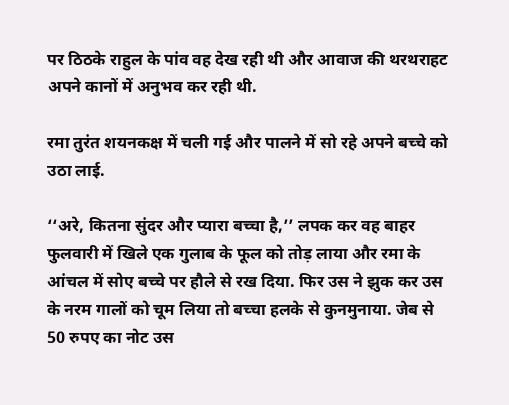पर ठिठके राहुल के पांव वह देख रही थी और आवाज की थरथराहट अपने कानों में अनुभव कर रही थी.

रमा तुरंत शयनकक्ष में चली गई और पालने में सो रहे अपने बच्चे को उठा लाई.

‘‘अरे, कितना सुंदर और प्यारा बच्चा है,’’ लपक कर वह बाहर फुलवारी में खिले एक गुलाब के फूल को तोड़ लाया और रमा के आंचल में सोए बच्चे पर हौले से रख दिया. फिर उस ने झुक कर उस के नरम गालों को चूम लिया तो बच्चा हलके से कुनमुनाया. जेब से 50 रुपए का नोट उस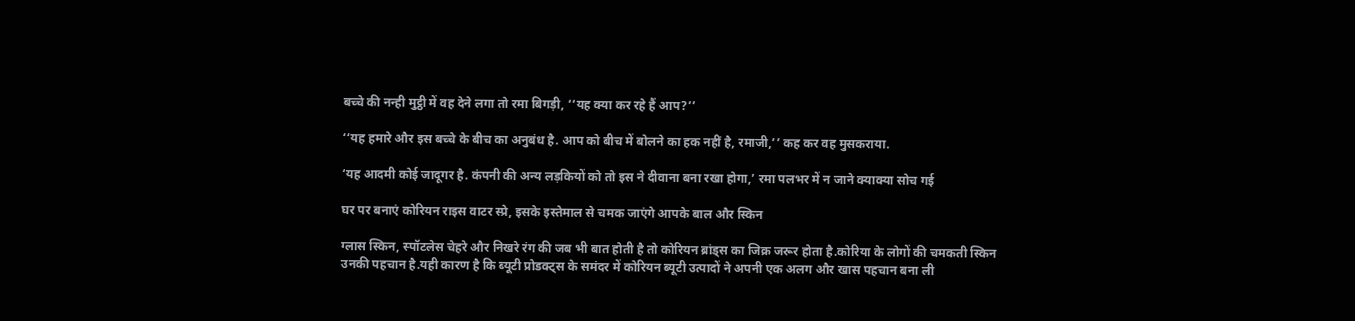बच्चे की नन्ही मुट्ठी में वह देने लगा तो रमा बिगड़ी, ‘‘यह क्या कर रहे हैं आप?’’

‘‘यह हमारे और इस बच्चे के बीच का अनुबंध है. आप को बीच में बोलने का हक नहीं है, रमाजी,’’ कह कर वह मुसकराया.

‘यह आदमी कोई जादूगर है. कंपनी की अन्य लड़कियों को तो इस ने दीवाना बना रखा होगा,’ रमा पलभर में न जाने क्याक्या सोच गई

घर पर बनाएं कोरियन राइस वाटर स्प्रे, इसके इस्तेमाल से चमक जाएंगे आपके बाल और स्किन

ग्लास स्किन, स्पॉटलेस चेहरे और निखरे रंग की जब भी बात होती है तो कोरियन ब्रांड्स का जिक्र जरूर होता है.कोरिया के लोगों की चमकती स्किन उनकी पहचान है.यही कारण है कि ब्यूटी प्रोडक्ट्स के समंदर में कोरियन ब्यूटी उत्पादों ने अपनी एक अलग और खास पहचान बना ली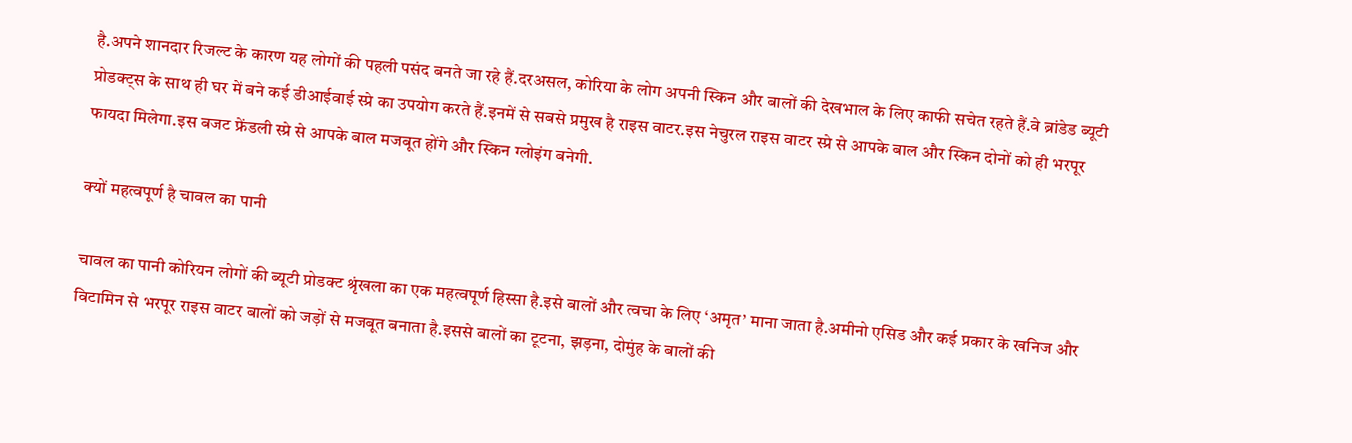है.अपने शानदार रिजल्ट के कारण यह लोगों की पहली पसंद बनते जा रहे हैं.दरअसल, कोरिया के लोग अपनी स्किन और बालों की देखभाल के लिए काफी सचेत रहते हैं.वे ब्रांडेड ब्यूटी प्रोडक्ट्स के साथ ही घर में बने कई डीआईवाई स्प्रे का उपयोग करते हैं.इनमें से सबसे प्रमुख है राइस वाटर.इस नेचुरल राइस वाटर स्प्रे से आपके बाल और स्किन दोनों को ही भरपूर फायदा मिलेगा.इस बजट फ्रेंडली स्प्रे से आपके बाल मजबूत होंगे और स्किन ग्लोइंग बनेगी.

क्यों महत्वपूर्ण है चावल का पानी

चावल का पानी कोरियन लोगों की ब्यूटी प्रोडक्ट श्रृंखला का एक महत्वपूर्ण हिस्सा है.इसे बालों और त्वचा के लिए ‘अमृत’ माना जाता है.अमीनो एसिड और कई प्रकार के खनिज और विटामिन से भरपूर राइस वाटर बालों को जड़ों से मजबूत बनाता है.इससे बालों का टूटना, झड़ना, दोमुंह के बालों की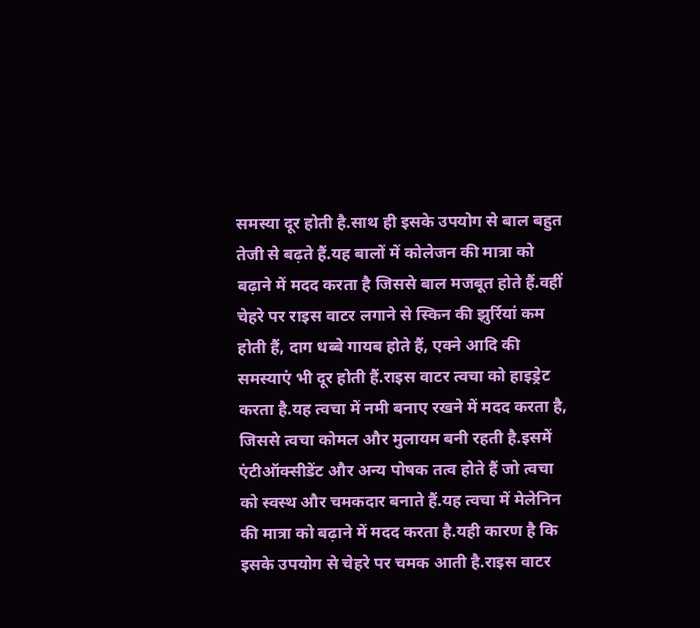समस्या दूर होती है.साथ ही इसके उपयोग से बाल बहुत तेजी से बढ़ते हैं.यह बालों में कोलेजन की मात्रा को बढ़ाने में मदद करता है जिससे बाल मजबूत होते हैं.वहीं चेहरे पर राइस वाटर लगाने से स्किन की झुर्रियां कम होती हैं, दाग धब्बे गायब होते हैं, एक्ने आदि की समस्याएं भी दूर होती हैं.राइस वाटर त्वचा को हाइड्रेट करता है.यह त्वचा में नमी बनाए रखने में मदद करता है, जिससे त्वचा कोमल और मुलायम बनी रहती है.इसमें एंटीऑक्सीडेंट और अन्य पोषक तत्व होते हैं जो त्वचा को स्वस्थ और चमकदार बनाते हैं.यह त्वचा में मेलेनिन की मात्रा को बढ़ाने में मदद करता है.यही कारण है कि इसके उपयोग से चेहरे पर चमक आती है.राइस वाटर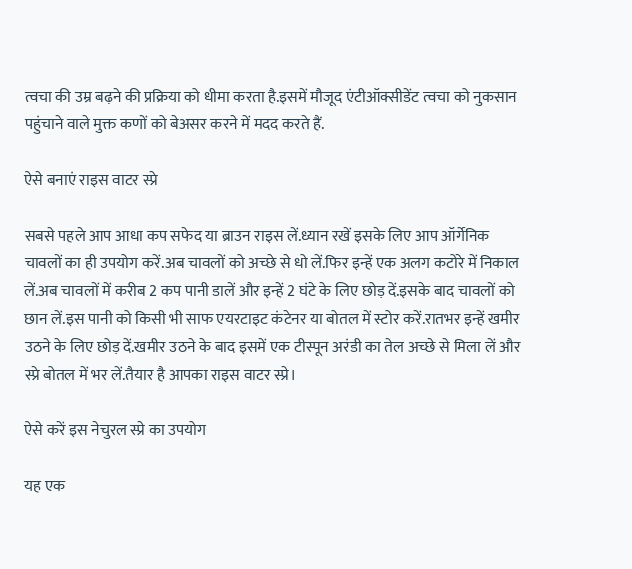त्वचा की उम्र बढ़ने की प्रक्रिया को धीमा करता है.इसमें मौजूद एंटीऑक्सीडेंट त्वचा को नुकसान पहुंचाने वाले मुक्त कणों को बेअसर करने में मदद करते हैं.

ऐसे बनाएं राइस वाटर स्प्रे

सबसे पहले आप आधा कप सफेद या ब्राउन राइस लें.ध्यान रखें इसके लिए आप ऑर्गेनिक चावलों का ही उपयोग करें.अब चावलों को अच्छे से धो लें.फिर इन्हें एक अलग कटोरे में निकाल लें.अब चावलों में करीब 2 कप पानी डालें और इन्हें 2 घंटे के लिए छोड़ दें.इसके बाद चावलों को छान लें.इस पानी को किसी भी साफ एयरटाइट कंटेनर या बोतल में स्टोर करें.रातभर इन्हें खमीर उठने के लिए छोड़ दें.खमीर उठने के बाद इसमें एक टीस्पून अरंडी का तेल अच्छे से मिला लें और स्प्रे बोतल में भर लें.तैयार है आपका राइस वाटर स्प्रे।

ऐसे करें इस नेचुरल स्प्रे का उपयोग

यह एक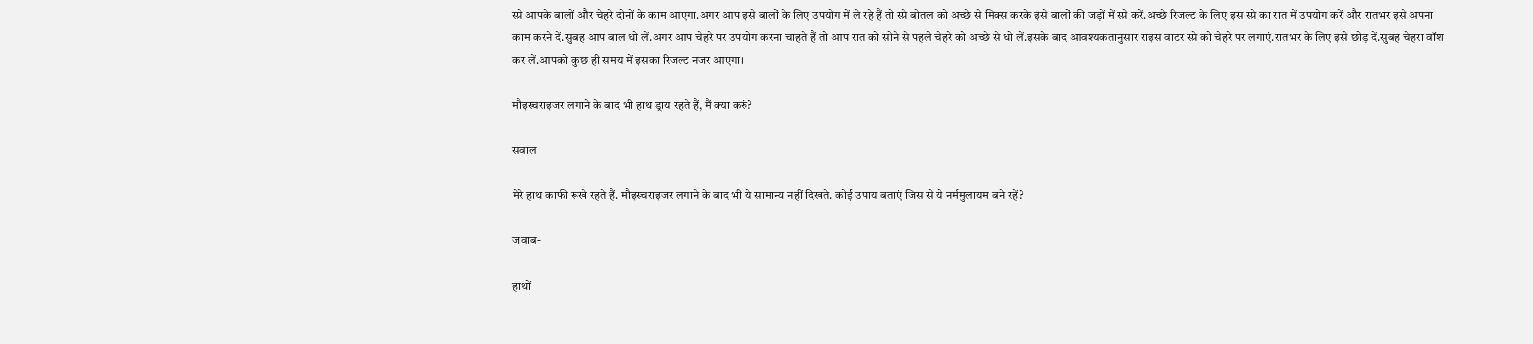स्प्रे आपके बालों और चेहरे दोनों के काम आएगा.अगर आप इसे बालों के लिए उपयोग में ले रहे हैं तो स्प्रे बोतल को अच्छे से मिक्स करके इसे बालों की जड़ों में स्प्रे करें.अच्छे रिजल्ट के लिए इस स्प्रे का रात में उपयोग करें और रातभर इसे अपना काम करने दें.सुबह आप बाल धो लें.अगर आप चेहरे पर उपयोग करना चाहते हैं तो आप रात को सोने से पहले चेहरे को अच्छे से धो लें.इसके बाद आवश्यकतानुसार राइस वाटर स्प्रे को चेहरे पर लगाएं.रातभर के लिए इसे छोड़ दें.सुबह चेहरा वॉश कर लें.आपको कुछ ही समय में इसका रिजल्ट नजर आएगा।

मौइस्चराइजर लगाने के बाद भी हाथ ड्राय रहते हैं, मैं क्या करुं?

सवाल

मेरे हाथ काफी रूखे रहते हैं. मौइस्चराइजर लगाने के बाद भी ये सामान्य नहीं दिखते. कोई उपाय बताएं जिस से ये नर्ममुलायम बने रहें?

जवाब-

हाथों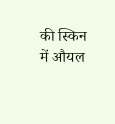की स्किन में औयल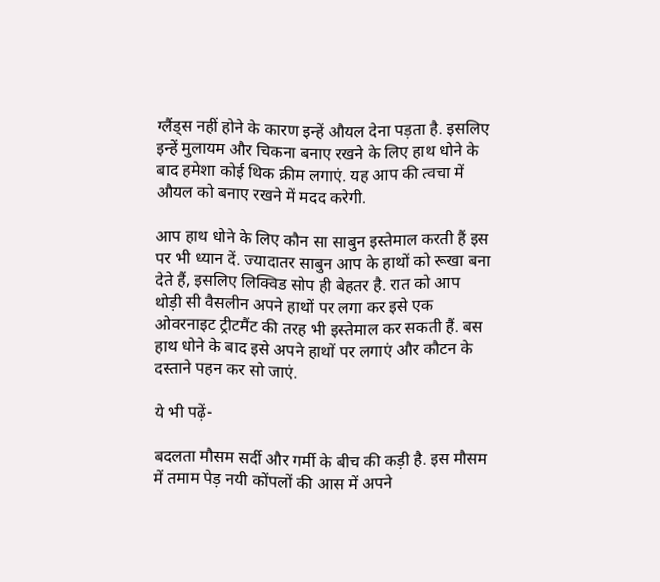ग्लैंड्स नहीं होने के कारण इन्हें औयल देना पड़ता है. इसलिए इन्हें मुलायम और चिकना बनाए रखने के लिए हाथ धोने के बाद हमेशा कोई थिक क्रीम लगाएं. यह आप की त्वचा में औयल को बनाए रखने में मदद करेगी.

आप हाथ धोने के लिए कौन सा साबुन इस्तेमाल करती हैं इस पर भी ध्यान दें. ज्यादातर साबुन आप के हाथों को रूखा बना देते हैं, इसलिए लिक्विड सोप ही बेहतर है. रात को आप थोड़ी सी वैसलीन अपने हाथों पर लगा कर इसे एक ओवरनाइट ट्रीटमैंट की तरह भी इस्तेमाल कर सकती हैं. बस हाथ धोने के बाद इसे अपने हाथों पर लगाएं और कौटन के दस्ताने पहन कर सो जाएं.

ये भी पढ़ें-

बदलता मौसम सर्दी और गर्मी के बीच की कड़ी है. इस मौसम में तमाम पेड़ नयी कोंपलों की आस में अपने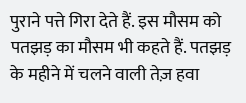पुराने पत्ते गिरा देते हैं. इस मौसम को पतझड़ का मौसम भी कहते हैं. पतझड़ के महीने में चलने वाली तेज़ हवा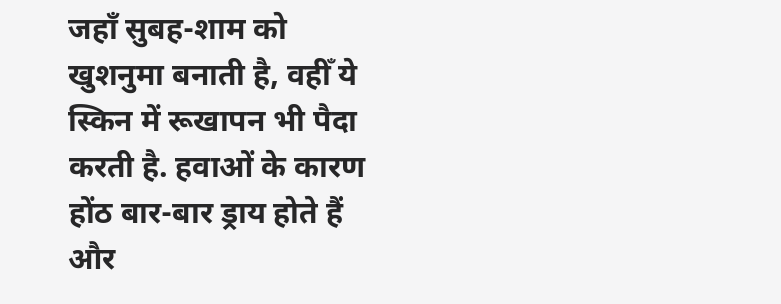जहाँ सुबह-शाम को खुशनुमा बनाती है, वहीँ ये स्किन में रूखापन भी पैदा करती है. हवाओं के कारण होंठ बार-बार ड्राय होते हैं और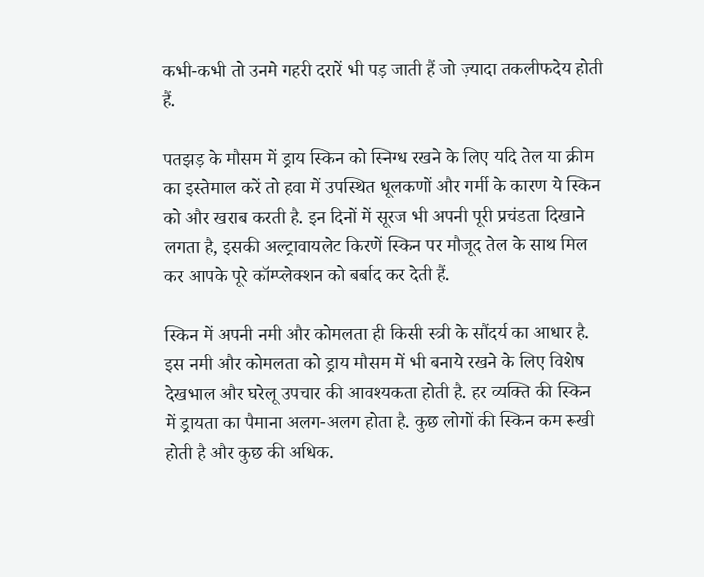कभी-कभी तो उनमे गहरी दरारें भी पड़ जाती हैं जो ज़्यादा तकलीफदेय होती हैं.

पतझड़ के मौसम में ड्राय स्किन को स्निग्ध रखने के लिए यदि तेल या क्रीम का इस्तेमाल करें तो हवा में उपस्थित धूलकणों और गर्मी के कारण ये स्किन को और खराब करती है. इन दिनों में सूरज भी अपनी पूरी प्रचंडता दिखाने लगता है, इसकी अल्ट्रावायलेट किरणें स्किन पर मौजूद तेल के साथ मिल कर आपके पूरे कॉम्प्लेक्शन को बर्बाद कर देती हैं.

स्किन में अपनी नमी और कोमलता ही किसी स्त्री के सौंदर्य का आधार है. इस नमी और कोमलता को ड्राय मौसम में भी बनाये रखने के लिए विशेष देखभाल और घरेलू उपचार की आवश्यकता होती है. हर व्यक्ति की स्किन में ड्रायता का पैमाना अलग-अलग होता है. कुछ लोगों की स्किन कम रूखी होती है और कुछ की अधिक.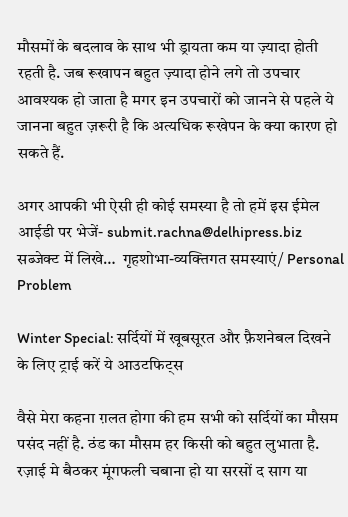मौसमों के बदलाव के साथ भी ड्रायता कम या ज़्यादा होती रहती है. जब रूखापन बहुत ज़्यादा होने लगे तो उपचार आवश्यक हो जाता है मगर इन उपचारों को जानने से पहले ये जानना बहुत ज़रूरी है कि अत्यधिक रूखेपन के क्या कारण हो सकते हैं.

अगर आपकी भी ऐसी ही कोई समस्या है तो हमें इस ईमेल आईडी पर भेजें- submit.rachna@delhipress.biz   सब्जेक्ट में लिखे…  गृहशोभा-व्यक्तिगत समस्याएं/ Personal Problem

Winter Special: सर्दियों में खूबसूरत और फ़ैशनेबल दिखने के लिए ट्राई करें ये आउटफिट्स

वैसे मेरा कहना ग़लत होगा की हम सभी को सर्दियों का मौसम पसंद नहीं है. ठंड का मौसम हर किसी को बहुत लुभाता है. रज़ाई मे बैठकर मूंगफली चबाना हो या सरसों द साग या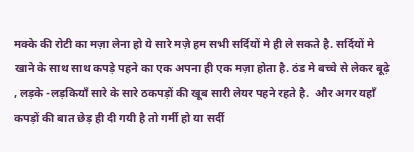मक्के की रोटी का मज़ा लेना हो ये सारे मज़े हम सभी सर्दियों मे ही ले सकते है. सर्दियों मे खाने के साथ साथ कपड़े पहने का एक अपना ही एक मज़ा होता है. ठंड मे बच्चे से लेकर बूढ़े , लड़के -लड़कियाँ सारे के सारे ठकपड़ों की खूब सारी लेयर पहने रहते है.  और अगर यहाँ कपड़ों की बात छेड़ ही दी गयी है तो गर्मी हो या सर्दी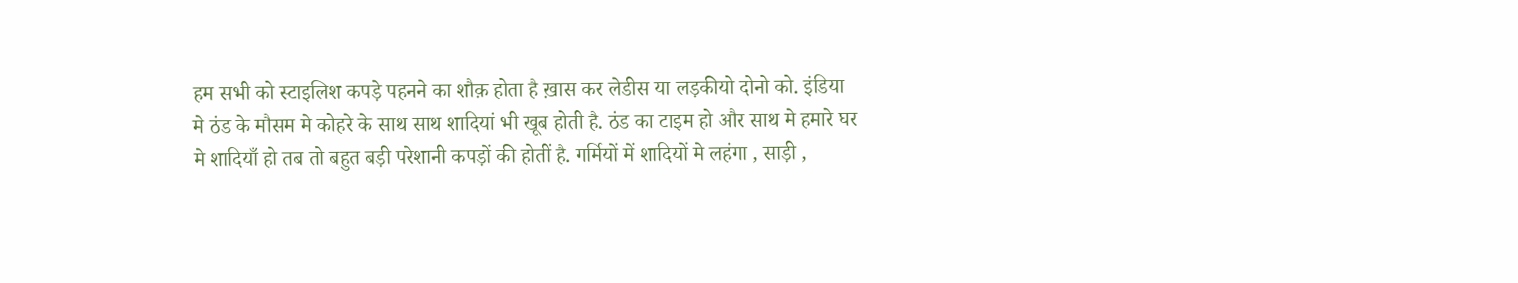हम सभी को स्टाइलिश कपड़े पहनने का शौक़ होता है ख़ास कर लेडीस या लड़कीयो दोनो को. इंडिया मे ठंड के मौसम मे कोहरे के साथ साथ शादियां भी खूब होती है. ठंड का टाइम हो और साथ मे हमारे घर मे शादियाँ हो तब तो बहुत बड़ी परेशानी कपड़ों की होतीं है. गर्मियों में शादियों मे लहंगा , साड़ी ,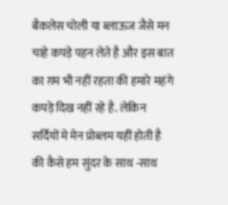बैकलेस चोली या ब्लाऊज जैसे मन चाहे कपड़े पहन लेते है और इस बात का ग़म भी नहीं रहता की हमारे महंगे कपड़े दिख नहीं रहे है. लेकिन सर्दियों मे मेन प्रोब्लम यहीं होती है की कैसे हम सुंदर के साथ -साथ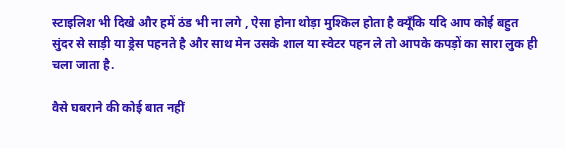स्टाइलिश भी दिखे और हमें ठंड भी ना लगे , ऐसा होना थोड़ा मुश्किल होता है क्यूँकि यदि आप कोई बहुत सुंदर से साड़ी या ड्रेस पहनते है और साथ मेन उसके शाल या स्वेटर पहन ले तो आपके कपड़ों का सारा लुक ही चला जाता है.

वैसे घबराने की कोई बात नहीं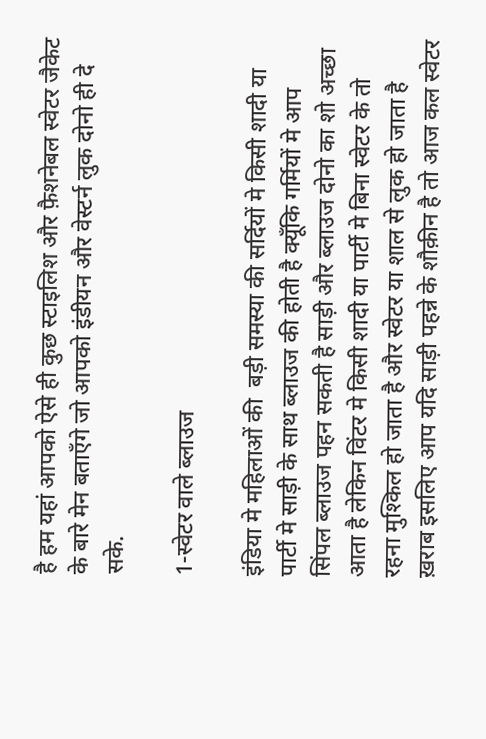है हम यहां आपको ऐसे ही कुछ स्टाइलिश और फ़ैशनेबल स्वेटर जैकेट के बारे मेन बताएँगे जो आपको इंडीयन और वेस्टर्न लुक दोनो ही दे सके.

1-स्वेटर वाले ब्लाउज

इंडिया मे महिलाओं की  बड़ी समस्या की सर्दियों मे किसी शादी या पार्टी मे साड़ी के साथ ब्लाउज की होती है क्यूँकि गर्मियों मे आप सिंपल ब्लाउज पहन सकती है साड़ी और ब्लाउज दोनो का शो अच्छा आता है लेकिन विंटर मे किसी शादी या पार्टी मे बिना स्वेटर के तो रहना मुश्किल हो जाता है और स्वेटर या शाल से लुक हो जाता है ख़राब इसलिए आप यदि साड़ी पहन्ने के शौक़ीन है तो आज कल स्वेटर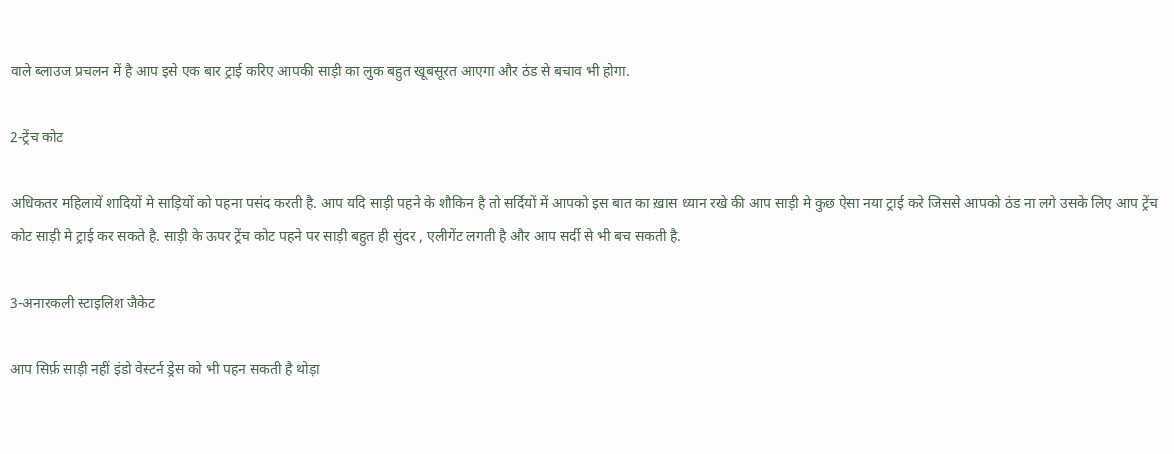वाले ब्लाउज प्रचलन में है आप इसे एक बार ट्राई करिए आपकी साड़ी का लुक बहुत खूबसूरत आएगा और ठंड से बचाव भी होगा.

2-ट्रेंच कोट

अधिकतर महिलायें शादियों मे साड़ियों को पहना पसंद करती है. आप यदि साड़ी पहने के शौकिन है तो सर्दियों में आपको इस बात का ख़ास ध्यान रखे की आप साड़ी मे कुछ ऐसा नया ट्राई करे जिससे आपको ठंड ना लगे उसके लिए आप ट्रेंच कोट साड़ी मे ट्राई कर सकते है. साड़ी के ऊपर ट्रेंच कोट पहने पर साड़ी बहुत ही सुंदर , एलीगेंट लगती है और आप सर्दी से भी बच सकती है.

3-अनारकली स्टाइलिश जैकेट

आप सिर्फ़ साड़ी नहीं इंडो वेस्टर्न ड्रेस को भी पहन सकती है थोड़ा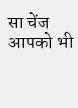सा चेंज  आपको भी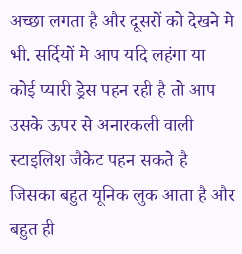अच्छा लगता है और दूसरों को देखने मे भी. सर्दियों मे आप यदि लहंगा या कोई प्यारी ड्रेस पहन रही है तो आप उसके ऊपर से अनारकली वाली स्टाइलिश जैकेट पहन सकते है जिसका बहुत यूनिक लुक आता है और बहुत ही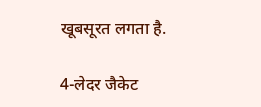खूबसूरत लगता है.

4-लेदर जैकेट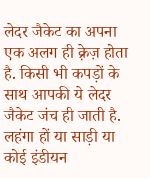लेदर जैकेट का अपना एक अलग ही क़्रेज़ होता है. किसी भी कपड़ों के साथ आपकी ये लेदर जैकेट जंच ही जाती है. लहंगा हों या साड़ी या कोई इंडीयन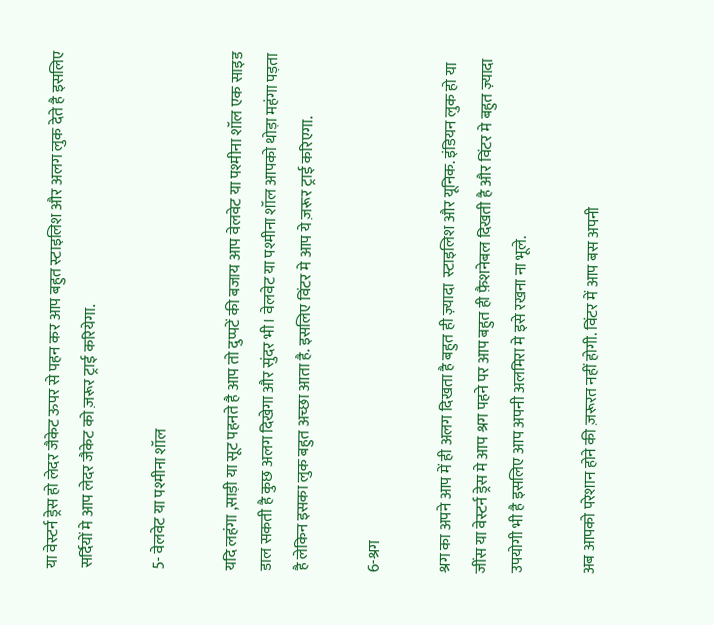या वेस्टर्न ड्रेस हो लेदर जैकेट ऊपर से पहन कर आप बहुत स्टाइलिश और अलग लुक देते है इसलिए सर्दियों मे आप लेदर जैकेट को ज़रूर ट्राई करियेगा.

5- वेलवेट या पश्मीना शॉल

यदि लहंगा ,साड़ी या सूट पहनते है आप तो दुप्पटें की बजाय आप वेलवेट या पश्मीना शॉल एक साइड डाल सकती है कुछ अलग दिखेगा और सुंदर भी। वेलवेट या पश्मीना शॉल आपको थोड़ा महंगा पड़ता है लेकिन इसका लुक बहुत अच्छा आता है. इसलिए विंटर मे आप ये ज़रूर ट्राई करिएगा.

6-श्रग

श्रग का अपने आप में ही अलग दिखता है बहुत ही ज़्यादा  स्टाइलिश और यूनिक. इंडियन लुक हो या जींस या वेस्टर्न ड्रेस मे आप श्रग पहने पर आप बहुत ही फ़ैशनेबल दिखती है और विंटर मे बहुत ज़्यादा उपयोगी भी है इसलिए आप अपनी अलमिरा मे इसे रखना ना भूले.

अब आपको परेशान होने की ज़रूरत नहीं होगी. विंटर में आप बस अपनी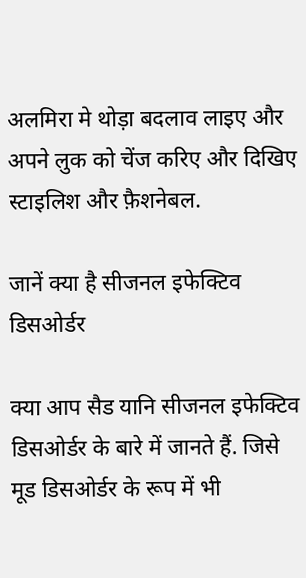अलमिरा मे थोड़ा बदलाव लाइए और अपने लुक को चेंज करिए और दिखिए स्टाइलिश और फ़ैशनेबल.

जानें क्या है सीजनल इफेक्टिव डिसओर्डर

क्या आप सैड यानि सीजनल इफेक्टिव डिसओर्डर के बारे में जानते हैं. जिसे मूड डिसओर्डर के रूप में भी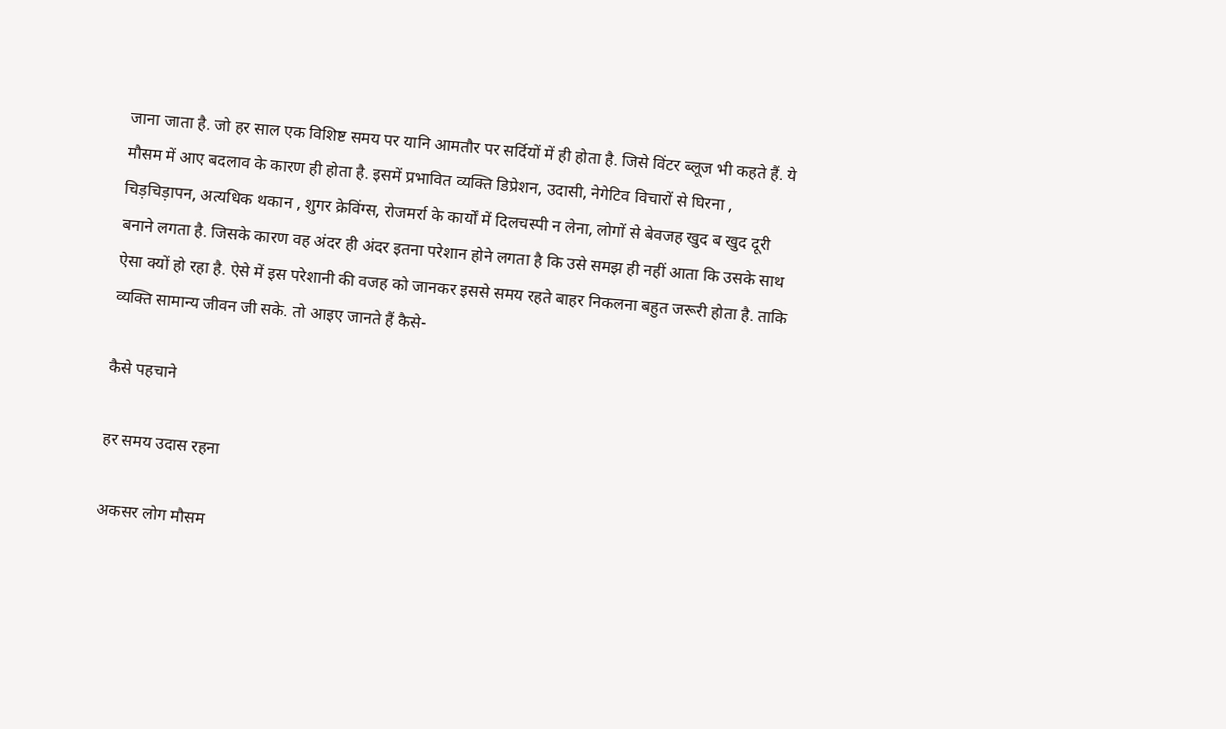जाना जाता है. जो हर साल एक विशिष्ट समय पर यानि आमतौर पर सर्दियों में ही होता है. जिसे विंटर ब्लूज भी कहते हैं. ये मौसम में आए बदलाव के कारण ही होता है. इसमें प्रभावित व्यक्ति डिप्रेशन, उदासी, नेगेटिव विचारों से घिरना , चिड़चिड़ापन, अत्यधिक थकान , शुगर क्रेविंग्स, रोजमर्रा के कार्यों में दिलचस्पी न लेना, लोगों से बेवजह खुद ब खुद दूरी बनाने लगता है. जिसके कारण वह अंदर ही अंदर इतना परेशान होने लगता है कि उसे समझ ही नहीं आता कि उसके साथ ऐसा क्यों हो रहा है. ऐसे में इस परेशानी की वजह को जानकर इससे समय रहते बाहर निकलना बहुत जरूरी होता है. ताकि व्यक्ति सामान्य जीवन जी सके. तो आइए जानते हैं कैसे-

कैसे पहचाने

हर समय उदास रहना

अकसर लोग मौसम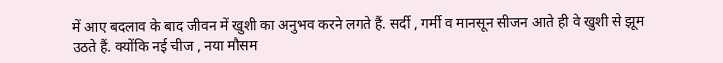में आए बदलाव के बाद जीवन में खुशी का अनुभव करने लगते हैं. सर्दी , गर्मी व मानसून सीजन आते ही वे खुशी से झूम उठते हैं. क्योंकि नई चीज , नया मौसम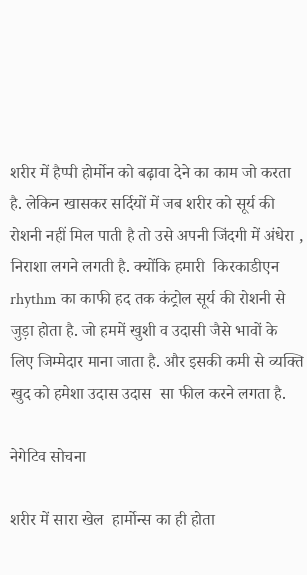शरीर में हैप्पी होर्मोन को बढ़ावा देने का काम जो करता है. लेकिन खासकर सर्दियों में जब शरीर को सूर्य की रोशनी नहीं मिल पाती है तो उसे अपनी जिंदगी में अंधेरा , निराशा लगने लगती है. क्योंकि हमारी  किरकाडीएन rhythm का काफी हद तक कंट्रोल सूर्य की रोशनी से जुड़ा होता है. जो हममें खुशी व उदासी जैसे भावों के लिए जिम्मेदार माना जाता है. और इसकी कमी से व्यक्ति खुद को हमेशा उदास उदास  सा फील करने लगता है.

नेगेटिव सोचना

शरीर में सारा खेल  हार्मोन्स का ही होता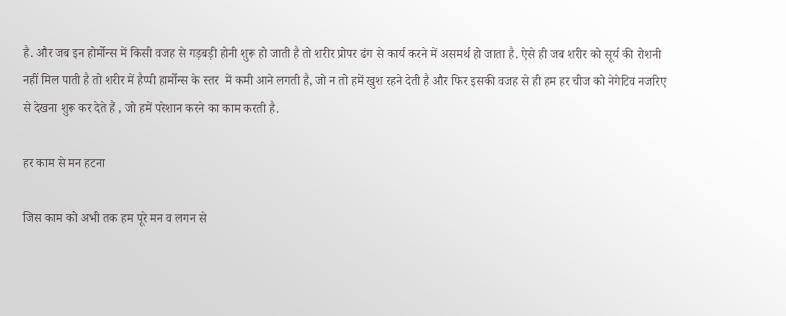है. और जब इन होर्मोन्स में किसी वजह से गड़बड़ी होनी शुरू हो जाती है तो शरीर प्रोपर ढंग से कार्य करने में असमर्थ हो जाता है. ऐसे ही जब शरीर को सूर्य की रोशनी नहीं मिल पाती है तो शरीर में हैप्पी हार्मोन्स के स्तर  में कमी आने लगती है, जो न तो हमें खुश रहने देती है और फिर इसकी वजह से ही हम हर चीज को नेगेटिव नजरिए से देखना शुरू कर देते हैं , जो हमें परेशान करने का काम करती है.

हर काम से मन हटना

जिस काम को अभी तक हम पूरे मन व लगन से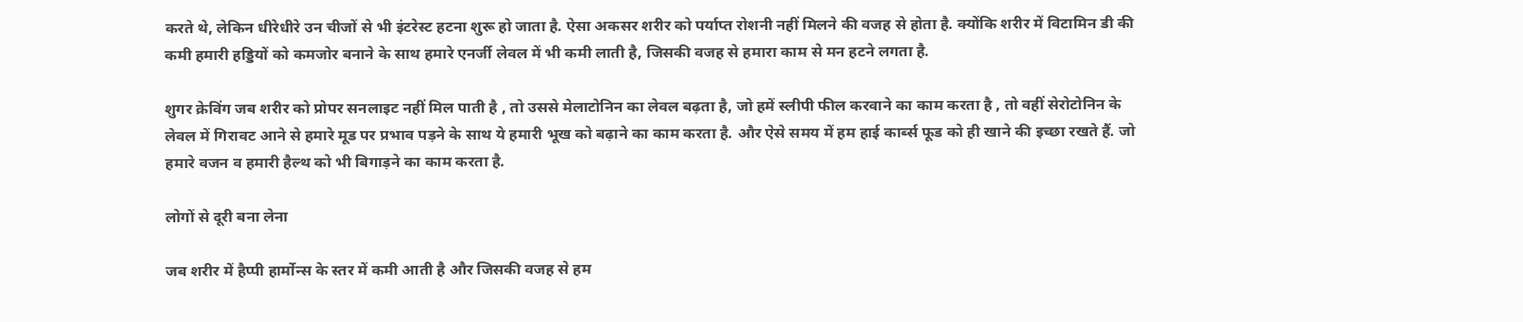करते थे, लेकिन धीरेधीरे उन चीजों से भी इंटरेस्ट हटना शुरू हो जाता है. ऐसा अकसर शरीर को पर्याप्त रोशनी नहीं मिलने की वजह से होता है. क्योंकि शरीर में विटामिन डी की कमी हमारी हड्डियों को कमजोर बनाने के साथ हमारे एनर्जी लेवल में भी कमी लाती है, जिसकी वजह से हमारा काम से मन हटने लगता है.

शुगर क्रेविंग जब शरीर को प्रोपर सनलाइट नहीं मिल पाती है , तो उससे मेलाटोनिन का लेवल बढ़ता है, जो हमें स्लीपी फील करवाने का काम करता है , तो वहीं सेरोटोनिन के लेवल में गिरावट आने से हमारे मूड पर प्रभाव पड़ने के साथ ये हमारी भूख को बढ़ाने का काम करता है. और ऐसे समय में हम हाई कार्ब्स फूड को ही खाने की इच्छा रखते हैं. जो हमारे वजन व हमारी हैल्थ को भी बिगाड़ने का काम करता है.

लोगों से दूरी बना लेना

जब शरीर में हैप्पी हार्मोन्स के स्तर में कमी आती है और जिसकी वजह से हम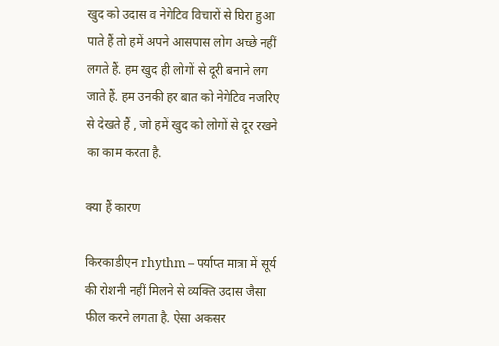खुद को उदास व नेगेटिव विचारों से घिरा हुआ पाते हैं तो हमें अपने आसपास लोग अच्छे नहीं लगते हैं. हम खुद ही लोगों से दूरी बनाने लग जाते हैं. हम उनकी हर बात को नेगेटिव नजरिए से देखते हैं , जो हमें खुद को लोगों से दूर रखने का काम करता है.

क्या हैं कारण

किरकाडीएन rhythm – पर्याप्त मात्रा में सूर्य की रोशनी नहीं मिलने से व्यक्ति उदास जैसा फील करने लगता है. ऐसा अकसर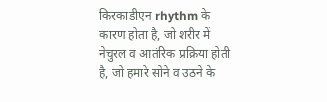किरकाडीएन rhythm के कारण होता है, जो शरीर में नेचुरल व आतंरिक प्रक्रिया होती है, जो हमारे सोने व उठने के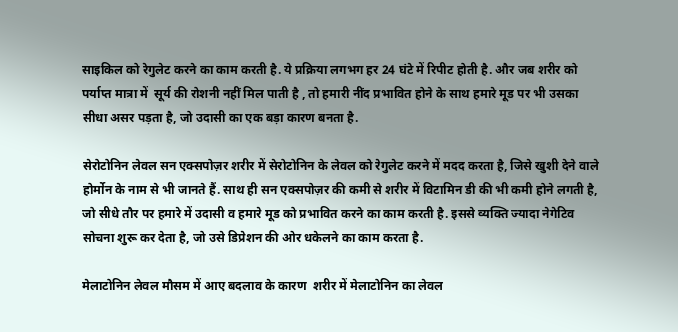साइकिल को रेगुलेट करने का काम करती है. ये प्रक्रिया लगभग हर 24 घंटे में रिपीट होती है. और जब शरीर को पर्याप्त मात्रा में  सूर्य की रोशनी नहीं मिल पाती है , तो हमारी नींद प्रभावित होने के साथ हमारे मूड पर भी उसका सीधा असर पड़ता है, जो उदासी का एक बड़ा कारण बनता है.

सेरोटोनिन लेवल सन एक्सपोज़र शरीर में सेरोटोनिन के लेवल को रेगुलेट करने में मदद करता है, जिसे खुशी देने वाले होर्मोन के नाम से भी जानते हैं. साथ ही सन एक्सपोज़र की कमी से शरीर में विटामिन डी की भी कमी होने लगती है, जो सीधे तौर पर हमारे में उदासी व हमारे मूड को प्रभावित करने का काम करती है. इससे व्यक्ति ज्यादा नेगेटिव सोचना शुरू कर देता है, जो उसे डिप्रेशन की ओर धकेलने का काम करता है.

मेलाटोनिन लेवल मौसम में आए बदलाव के कारण  शरीर में मेलाटोनिन का लेवल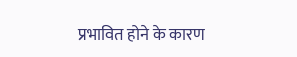प्रभावित होने के कारण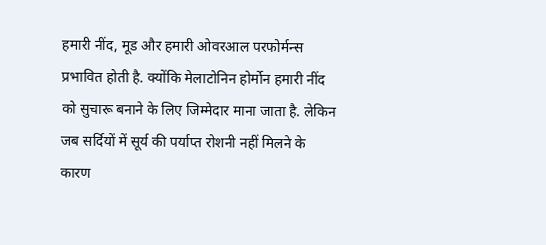हमारी नींद, मूड और हमारी ओवरआल परफोर्मन्स प्रभावित होती है. क्योंकि मेलाटोनिन होर्मोन हमारी नींद को सुचारू बनाने के लिए जिम्मेदार माना जाता है. लेकिन जब सर्दियों में सूर्य की पर्याप्त रोशनी नहीं मिलने के कारण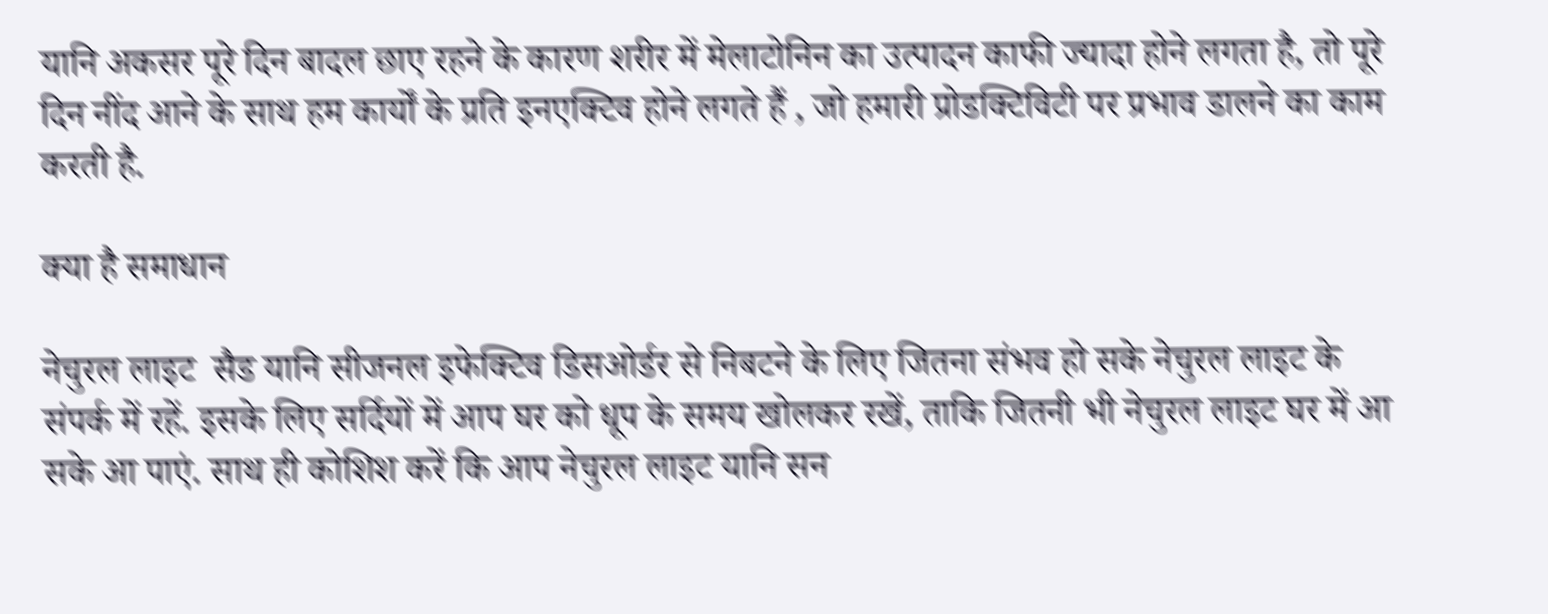यानि अकसर पूरे दिन बादल छाए रहने के कारण शरीर में मेलाटोनिन का उत्पादन काफी ज्यादा होने लगता है, तो पूरे दिन नींद आने के साथ हम कार्यों के प्रति इनएक्टिव होने लगते हैं , जो हमारी प्रोडक्टिविटी पर प्रभाव डालने का काम करती है.

क्या है समाधान

नेचुरल लाइट  सैड यानि सीजनल इफेक्टिव डिसओर्डर से निबटने के लिए जितना संभव हो सके नेचुरल लाइट के संपर्क में रहें. इसके लिए सर्दियों में आप घर को धूप के समय खोलकर रखें, ताकि जितनी भी नेचुरल लाइट घर में आ सके आ पाएं. साथ ही कोशिश करें कि आप नेचुरल लाइट यानि सन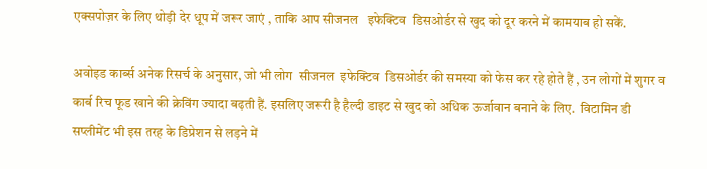एक्सपोज़र के लिए थोड़ी देर धूप में जरूर जाएं , ताकि आप सीजनल   इफेक्टिव  डिसओर्डर से खुद को दूर करने में कामयाब हो सकें.

अवोइड कार्ब्स अनेक रिसर्च के अनुसार, जो भी लोग  सीजनल  इफेक्टिव  डिसओर्डर की समस्या को फेस कर रहे होते हैं , उन लोगों में शुगर व कार्ब रिच फूड खाने की क्रेविंग ज्यादा बढ़ती हैं. इसलिए जरूरी है हैल्दी डाइट से खुद को अधिक ऊर्जावान बनाने के लिए.  विटामिन डी सप्लीमेंट भी इस तरह के डिप्रेशन से लड़ने में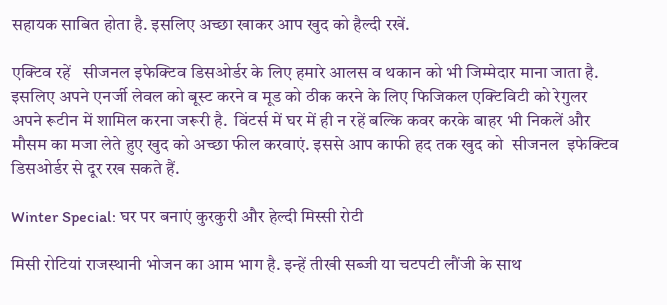सहायक साबित होता है. इसलिए अच्छा खाकर आप खुद को हैल्दी रखें.

एक्टिव रहें   सीजनल इफेक्टिव डिसओर्डर के लिए हमारे आलस व थकान को भी जिम्मेदार माना जाता है. इसलिए अपने एनर्जी लेवल को बूस्ट करने व मूड को ठीक करने के लिए फिजिकल एक्टिविटी को रेगुलर अपने रूटीन में शामिल करना जरूरी है.  विंटर्स में घर में ही न रहें बल्कि कवर करके बाहर भी निकलें और मौसम का मजा लेते हुए खुद को अच्छा फील करवाएं. इससे आप काफी हद तक खुद को  सीजनल  इफेक्टिव  डिसओर्डर से दूर रख सकते हैं.

Winter Special: घर पर बनाएं कुरकुरी और हेल्दी मिस्सी रोटी

मिसी रोटियां राजस्थानी भोजन का आम भाग है. इन्हें तीखी सब्जी या चटपटी लौंजी के साथ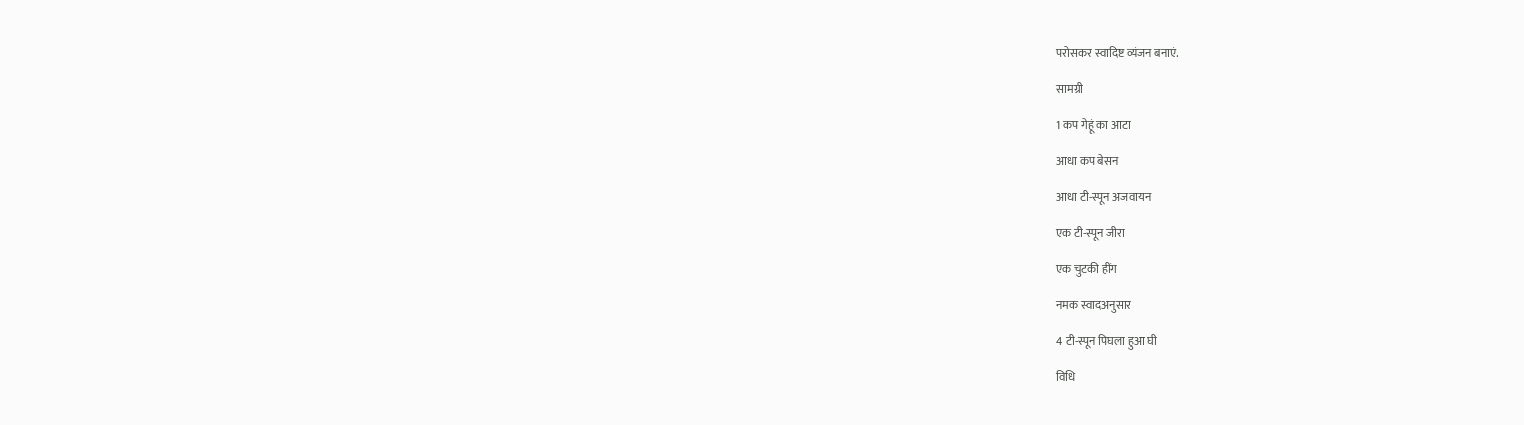परोसकर स्वादिष्ट व्यंजन बनाएं.

सामग्री

1 कप गेहूं का आटा

आधा कप बेसन

आधा टी-स्पून अजवायन

एक टी-स्पून जीरा

एक चुटकी हींग

नमक स्वादअनुसार

4 टी-स्पून पिघला हुआ घी

विधि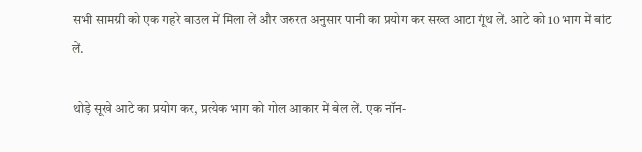सभी सामग्री को एक गहरे बाउल में मिला लें और जरुरत अनुसार पानी का प्रयोग कर सख्त आटा गूंथ लें. आटे को 10 भाग में बांट लें.

थोड़े सूखे आटे का प्रयोग कर, प्रत्येक भाग को गोल आकार में बेल लें. एक नॉन-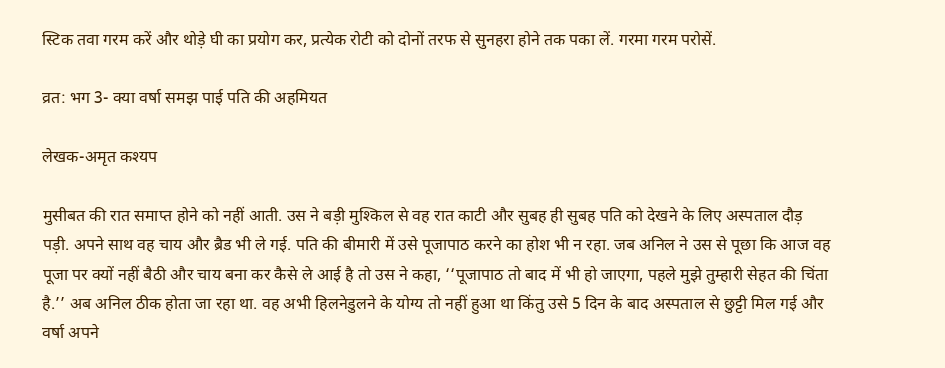स्टिक तवा गरम करें और थोड़े घी का प्रयोग कर, प्रत्येक रोटी को दोनों तरफ से सुनहरा होने तक पका लें. गरमा गरम परोसें.

व्रत: भग 3- क्या वर्षा समझ पाई पति की अहमियत

लेखक-अमृत कश्यप

मुसीबत की रात समाप्त होने को नहीं आती. उस ने बड़ी मुश्किल से वह रात काटी और सुबह ही सुबह पति को देखने के लिए अस्पताल दौड़ पड़ी. अपने साथ वह चाय और ब्रैड भी ले गई. पति की बीमारी में उसे पूजापाठ करने का होश भी न रहा. जब अनिल ने उस से पूछा कि आज वह पूजा पर क्यों नहीं बैठी और चाय बना कर कैसे ले आई है तो उस ने कहा, ‘‘पूजापाठ तो बाद में भी हो जाएगा, पहले मुझे तुम्हारी सेहत की चिंता है.’’ अब अनिल ठीक होता जा रहा था. वह अभी हिलनेडुलने के योग्य तो नहीं हुआ था किंतु उसे 5 दिन के बाद अस्पताल से छुट्टी मिल गई और वर्षा अपने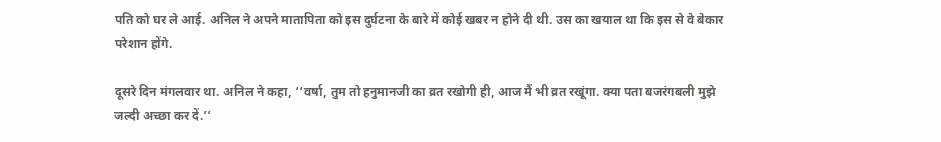पति को घर ले आई. अनिल ने अपने मातापिता को इस दुर्घटना के बारे में कोई खबर न होने दी थी. उस का खयाल था कि इस से वे बेकार परेशान होंगे.

दूसरे दिन मंगलवार था. अनिल ने कहा, ‘‘वर्षा, तुम तो हनुमानजी का व्रत रखोगी ही, आज मैं भी व्रत रखूंगा. क्या पता बजरंगबली मुझे जल्दी अच्छा कर दें.’’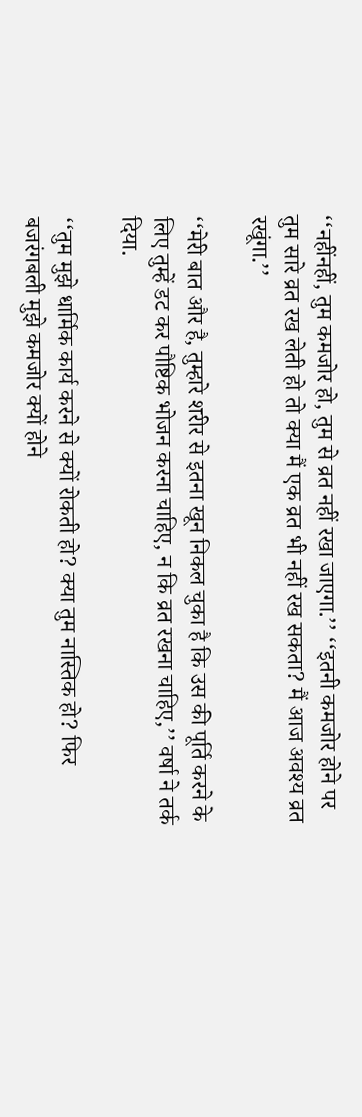‘‘नहींनहीं, तुम कमजोर हो, तुम से व्रत नहीं रखा जाएगा.’’ ‘‘इतनी कमजोर होने पर तुम सारे व्रत रख लेती हो तो क्या मैं एक व्रत भी नहीं रख सकता? मैं आज अवश्य व्रत रखूंगा.’’

‘‘मेरी बात और है, तुम्हारे शरीर से इतना खून निकल चुका है कि उस की पूर्ति करने के लिए तुम्हें डट कर पौष्टिक भोजन करना चाहिए, न कि व्रत रखना चाहिए,’’ वर्षा ने तर्क दिया.

‘‘तुम मुझे धार्मिक कार्य करने से क्यों रोकती हो? क्या तुम नास्तिक हो? फिर बजरंगबली मुझे कमजोर क्यों होने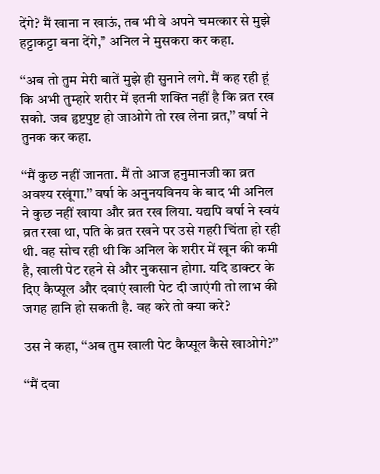देंगे? मैं खाना न खाऊं, तब भी वे अपने चमत्कार से मुझे हट्टाकट्टा बना देंगे,’’ अनिल ने मुसकरा कर कहा.

‘‘अब तो तुम मेरी बातें मुझे ही सुनाने लगे. मैं कह रही हूं कि अभी तुम्हारे शरीर में इतनी शक्ति नहीं है कि व्रत रख सको. जब हृष्टपुष्ट हो जाओगे तो रख लेना व्रत,’’ वर्षा ने तुनक कर कहा.

‘‘मैं कुछ नहीं जानता. मैं तो आज हनुमानजी का व्रत अवश्य रखूंगा.’’ वर्षा के अनुनयविनय के बाद भी अनिल ने कुछ नहीं खाया और व्रत रख लिया. यद्यपि वर्षा ने स्वयं व्रत रखा था, पति के व्रत रखने पर उसे गहरी चिंता हो रही थी. वह सोच रही थी कि अनिल के शरीर में खून की कमी है, खाली पेट रहने से और नुकसान होगा. यदि डाक्टर के दिए कैप्सूल और दवाएं खाली पेट दी जाएंगी तो लाभ की जगह हानि हो सकती है. वह करे तो क्या करे?

उस ने कहा, ‘‘अब तुम खाली पेट कैप्सूल कैसे खाओगे?’’

‘‘मैं दवा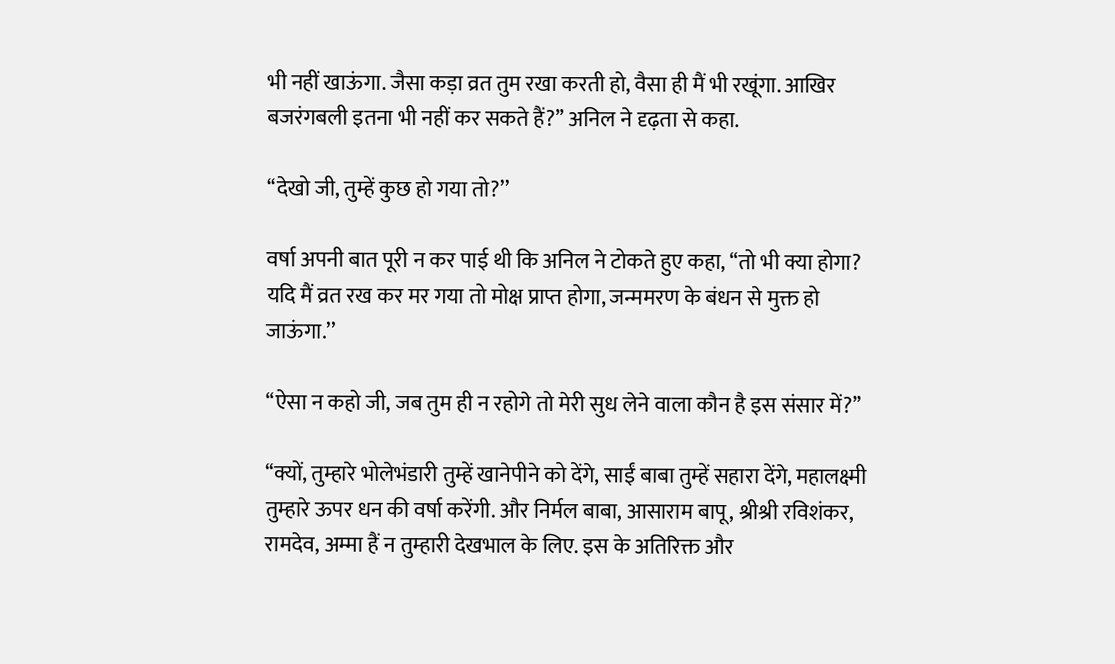भी नहीं खाऊंगा. जैसा कड़ा व्रत तुम रखा करती हो, वैसा ही मैं भी रखूंगा. आखिर बजरंगबली इतना भी नहीं कर सकते हैं?’’ अनिल ने दृढ़ता से कहा.

‘‘देखो जी, तुम्हें कुछ हो गया तो?’’

वर्षा अपनी बात पूरी न कर पाई थी कि अनिल ने टोकते हुए कहा, ‘‘तो भी क्या होगा? यदि मैं व्रत रख कर मर गया तो मोक्ष प्राप्त होगा, जन्ममरण के बंधन से मुक्त हो जाऊंगा.’’

‘‘ऐसा न कहो जी, जब तुम ही न रहोगे तो मेरी सुध लेने वाला कौन है इस संसार में?’’

‘‘क्यों, तुम्हारे भोलेभंडारी तुम्हें खानेपीने को देंगे, साईं बाबा तुम्हें सहारा देंगे, महालक्ष्मी तुम्हारे ऊपर धन की वर्षा करेंगी. और निर्मल बाबा, आसाराम बापू, श्रीश्री रविशंकर, रामदेव, अम्मा हैं न तुम्हारी देखभाल के लिए. इस के अतिरिक्त और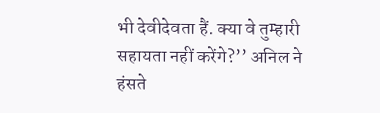भी देवीदेवता हैं. क्या वे तुम्हारी सहायता नहीं करेंगे?’’ अनिल ने हंसते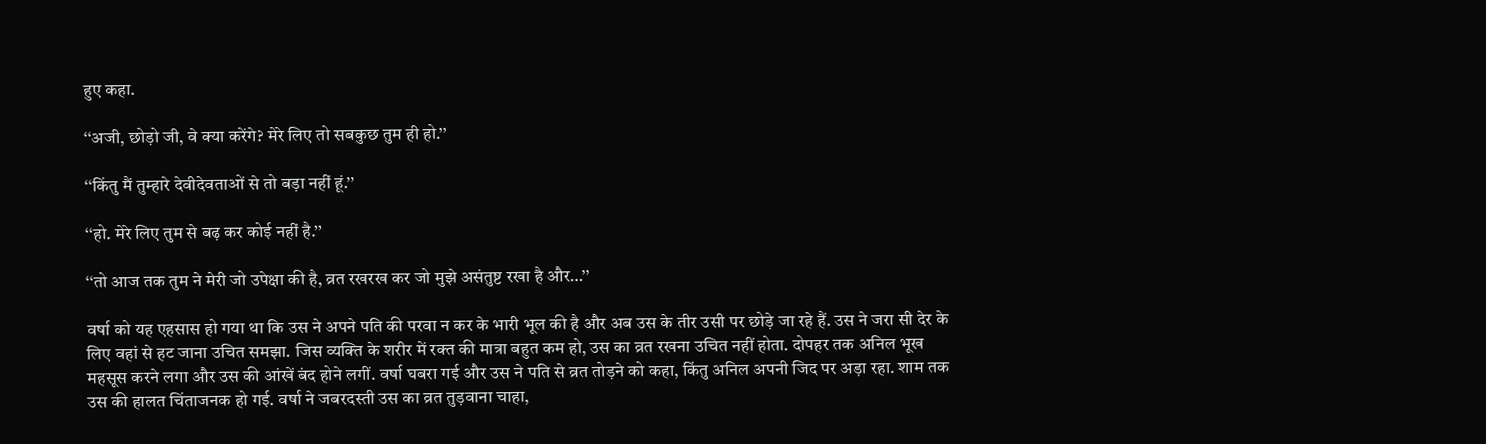हुए कहा.

‘‘अजी, छोड़ो जी, वे क्या करेंगे? मेरे लिए तो सबकुछ तुम ही हो.’’

‘‘किंतु मैं तुम्हारे देवीदेवताओं से तो बड़ा नहीं हूं.’’

‘‘हो. मेरे लिए तुम से बढ़ कर कोई नहीं है.’’

‘‘तो आज तक तुम ने मेरी जो उपेक्षा की है, व्रत रखरख कर जो मुझे असंतुष्ट रखा है और…’’

वर्षा को यह एहसास हो गया था कि उस ने अपने पति की परवा न कर के भारी भूल की है और अब उस के तीर उसी पर छोड़े जा रहे हैं. उस ने जरा सी देर के लिए वहां से हट जाना उचित समझा. जिस व्यक्ति के शरीर में रक्त की मात्रा बहुत कम हो, उस का व्रत रखना उचित नहीं होता. दोपहर तक अनिल भूख महसूस करने लगा और उस की आंखें बंद होने लगीं. वर्षा घबरा गई और उस ने पति से व्रत तोड़ने को कहा, किंतु अनिल अपनी जिद पर अड़ा रहा. शाम तक उस की हालत चिंताजनक हो गई. वर्षा ने जबरदस्ती उस का व्रत तुड़वाना चाहा,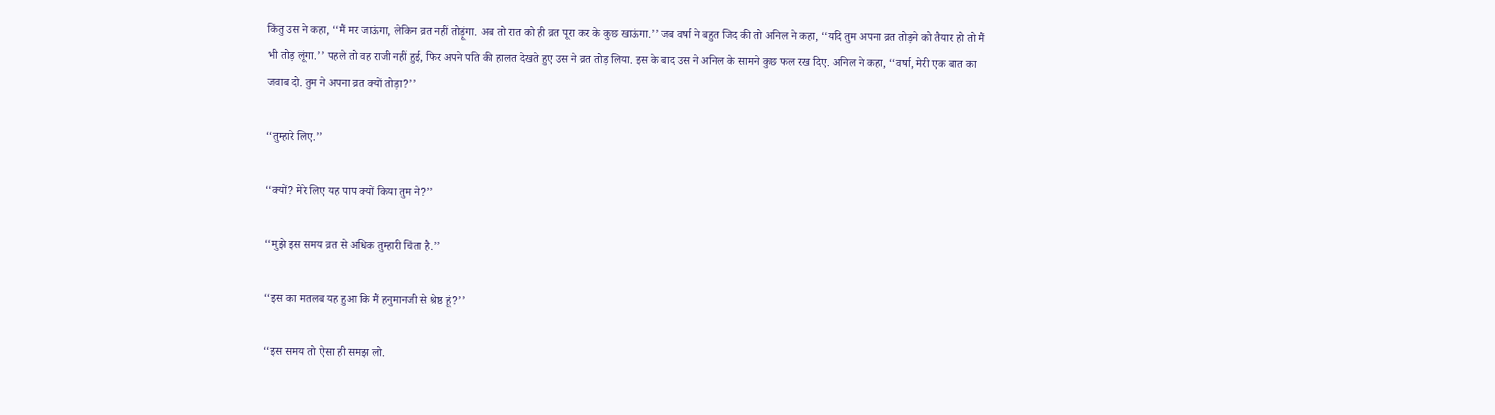किंतु उस ने कहा, ‘‘मैं मर जाऊंगा, लेकिन व्रत नहीं तोड़ूंगा. अब तो रात को ही व्रत पूरा कर के कुछ खाऊंगा.’’ जब वर्षा ने बहुत जिद की तो अनिल ने कहा, ‘‘यदि तुम अपना व्रत तोड़ने को तैयार हो तो मैं भी तोड़ लूंगा.’’ पहले तो वह राजी नहीं हुई, फिर अपने पति की हालत देखते हुए उस ने व्रत तोड़ लिया. इस के बाद उस ने अनिल के सामने कुछ फल रख दिए. अनिल ने कहा, ‘‘वर्षा, मेरी एक बात का जवाब दो. तुम ने अपना व्रत क्यों तोड़ा?’’

‘‘तुम्हारे लिए.’’

‘‘क्यों? मेरे लिए यह पाप क्यों किया तुम ने?’’

‘‘मुझे इस समय व्रत से अधिक तुम्हारी चिंता है.’’

‘‘इस का मतलब यह हुआ कि मैं हनुमानजी से श्रेष्ठ हूं?’’

‘‘इस समय तो ऐसा ही समझ लो.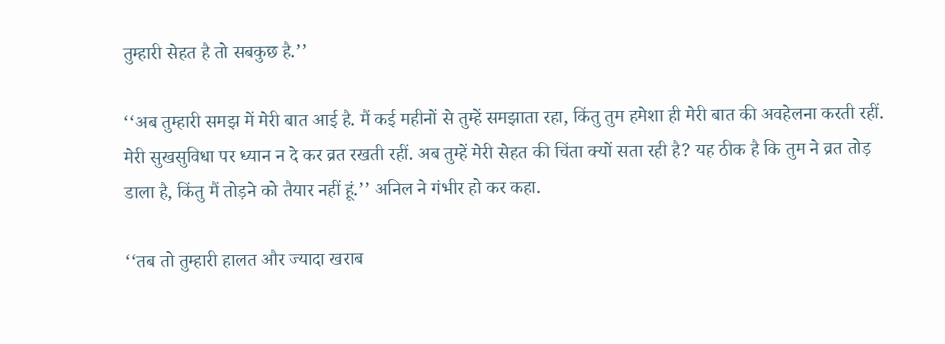तुम्हारी सेहत है तो सबकुछ है.’’

‘‘अब तुम्हारी समझ में मेरी बात आई है. मैं कई महीनों से तुम्हें समझाता रहा, किंतु तुम हमेशा ही मेरी बात की अवहेलना करती रहीं. मेरी सुखसुविधा पर ध्यान न दे कर व्रत रखती रहीं. अब तुम्हें मेरी सेहत की चिंता क्यों सता रही है? यह ठीक है कि तुम ने व्रत तोड़ डाला है, किंतु मैं तोड़ने को तैयार नहीं हूं.’’ अनिल ने गंभीर हो कर कहा.

‘‘तब तो तुम्हारी हालत और ज्यादा खराब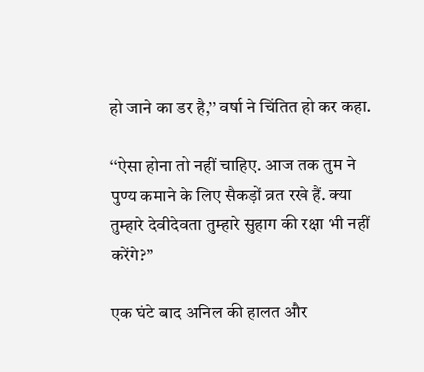हो जाने का डर है,’’ वर्षा ने चिंतित हो कर कहा.

‘‘ऐसा होना तो नहीं चाहिए. आज तक तुम ने पुण्य कमाने के लिए सैकड़ों व्रत रखे हैं. क्या तुम्हारे देवीदेवता तुम्हारे सुहाग की रक्षा भी नहीं करेंगे?’’

एक घंटे बाद अनिल की हालत और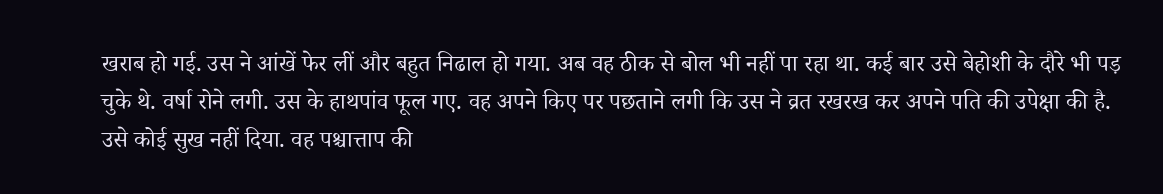खराब हो गई. उस ने आंखें फेर लीं और बहुत निढाल हो गया. अब वह ठीक से बोल भी नहीं पा रहा था. कई बार उसे बेहोशी के दौरे भी पड़ चुके थे. वर्षा रोने लगी. उस के हाथपांव फूल गए. वह अपने किए पर पछताने लगी कि उस ने व्रत रखरख कर अपने पति की उपेक्षा की है. उसे कोई सुख नहीं दिया. वह पश्चात्ताप की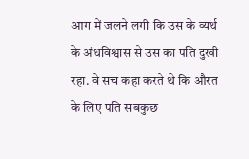आग में जलने लगी कि उस के व्यर्थ के अंधविश्वास से उस का पति दुखी रहा. वे सच कहा करते थे कि औरत के लिए पति सबकुछ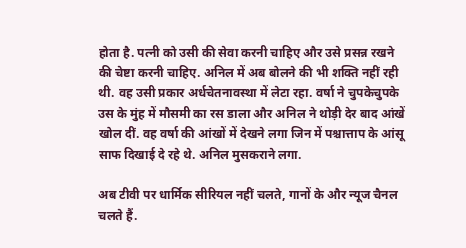होता है. पत्नी को उसी की सेवा करनी चाहिए और उसे प्रसन्न रखने की चेष्टा करनी चाहिए. अनिल में अब बोलने की भी शक्ति नहीं रही थी. वह उसी प्रकार अर्धचेतनावस्था में लेटा रहा. वर्षा ने चुपकेचुपके उस के मुंह में मौसमी का रस डाला और अनिल ने थोड़ी देर बाद आंखें खोल दीं. वह वर्षा की आंखों में देखने लगा जिन में पश्चात्ताप के आंसू साफ दिखाई दे रहे थे. अनिल मुसकराने लगा.

अब टीवी पर धार्मिक सीरियल नहीं चलते, गानों के और न्यूज चैनल चलते हैं.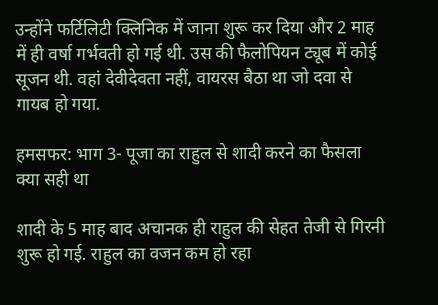उन्होंने फर्टिलिटी क्लिनिक में जाना शुरू कर दिया और 2 माह में ही वर्षा गर्भवती हो गई थी. उस की फैलोपियन ट्यूब में कोई सूजन थी. वहां देवीदेवता नहीं, वायरस बैठा था जो दवा से गायब हो गया.

हमसफर: भाग 3- पूजा का राहुल से शादी करने का फैसला क्या सही था

शादी के 5 माह बाद अचानक ही राहुल की सेहत तेजी से गिरनी शुरू हो गई. राहुल का वजन कम हो रहा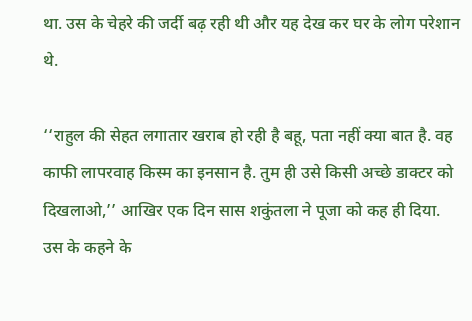था. उस के चेहरे की जर्दी बढ़ रही थी और यह देख कर घर के लोग परेशान थे.

‘‘राहुल की सेहत लगातार खराब हो रही है बहू, पता नहीं क्या बात है. वह काफी लापरवाह किस्म का इनसान है. तुम ही उसे किसी अच्छे डाक्टर को दिखलाओ,’’ आखिर एक दिन सास शकुंतला ने पूजा को कह ही दिया. उस के कहने के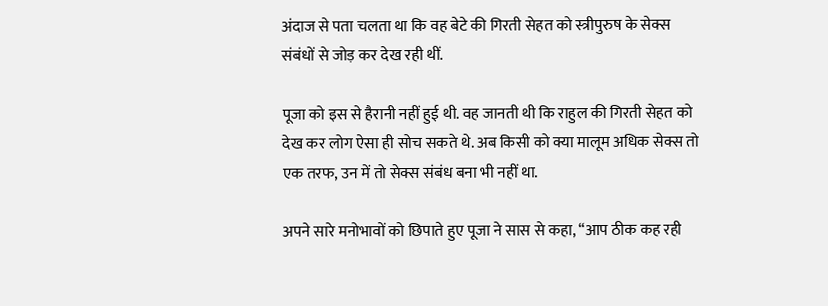अंदाज से पता चलता था कि वह बेटे की गिरती सेहत को स्त्रीपुरुष के सेक्स संबंधों से जोड़ कर देख रही थीं.

पूजा को इस से हैरानी नहीं हुई थी. वह जानती थी कि राहुल की गिरती सेहत को देख कर लोग ऐसा ही सोच सकते थे. अब किसी को क्या मालूम अधिक सेक्स तो एक तरफ, उन में तो सेक्स संबंध बना भी नहीं था.

अपने सारे मनोभावों को छिपाते हुए पूजा ने सास से कहा, ‘‘आप ठीक कह रही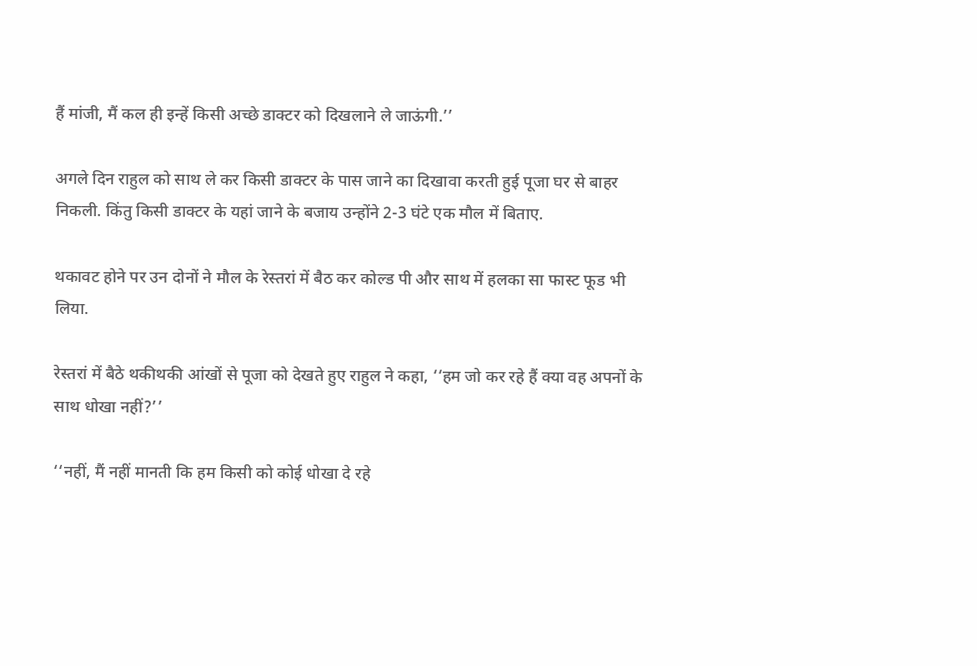हैं मांजी, मैं कल ही इन्हें किसी अच्छे डाक्टर को दिखलाने ले जाऊंगी.’’

अगले दिन राहुल को साथ ले कर किसी डाक्टर के पास जाने का दिखावा करती हुई पूजा घर से बाहर निकली. किंतु किसी डाक्टर के यहां जाने के बजाय उन्होंने 2-3 घंटे एक मौल में बिताए.

थकावट होने पर उन दोनों ने मौल के रेस्तरां में बैठ कर कोल्ड पी और साथ में हलका सा फास्ट फूड भी लिया.

रेस्तरां में बैठे थकीथकी आंखों से पूजा को देखते हुए राहुल ने कहा, ‘‘हम जो कर रहे हैं क्या वह अपनों के साथ धोखा नहीं?’’

‘‘नहीं, मैं नहीं मानती कि हम किसी को कोई धोखा दे रहे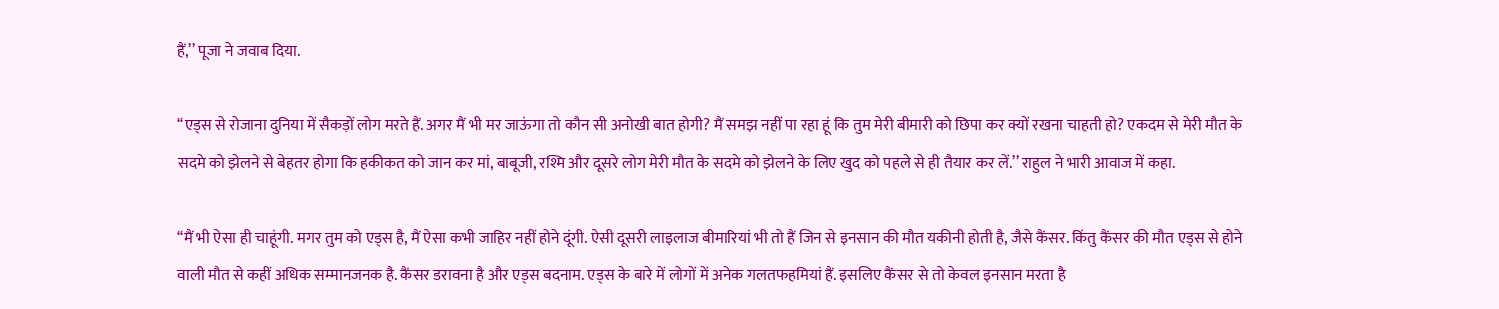हैं,’’ पूजा ने जवाब दिया.

‘‘एड्स से रोजाना दुनिया में सैकड़ों लोग मरते हैं. अगर मैं भी मर जाऊंगा तो कौन सी अनोखी बात होगी? मैं समझ नहीं पा रहा हूं कि तुम मेरी बीमारी को छिपा कर क्यों रखना चाहती हो? एकदम से मेरी मौत के सदमे को झेलने से बेहतर होगा कि हकीकत को जान कर मां, बाबूजी, रश्मि और दूसरे लोग मेरी मौत के सदमे को झेलने के लिए खुद को पहले से ही तैयार कर लें.’’ राहुल ने भारी आवाज में कहा.

‘‘मैं भी ऐसा ही चाहूंगी. मगर तुम को एड्स है, मैं ऐसा कभी जाहिर नहीं होने दूंगी. ऐसी दूसरी लाइलाज बीमारियां भी तो हैं जिन से इनसान की मौत यकीनी होती है, जैसे कैंसर. किंतु कैंसर की मौत एड्स से होने वाली मौत से कहीं अधिक सम्मानजनक है. कैंसर डरावना है और एड्स बदनाम. एड्स के बारे में लोगों में अनेक गलतफहमियां हैं. इसलिए कैंसर से तो केवल इनसान मरता है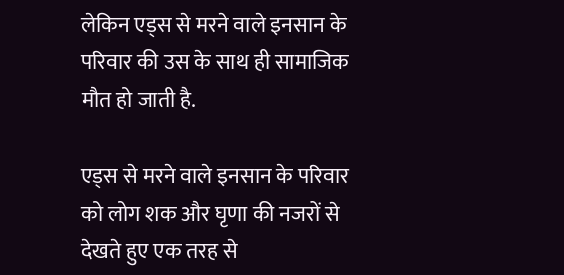लेकिन एड्स से मरने वाले इनसान के परिवार की उस के साथ ही सामाजिक मौत हो जाती है.

एड्स से मरने वाले इनसान के परिवार को लोग शक और घृणा की नजरों से देखते हुए एक तरह से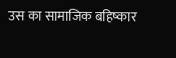उस का सामाजिक बहिष्कार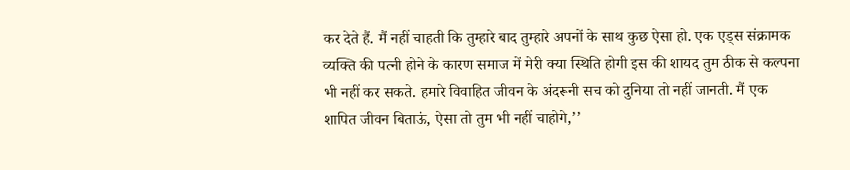कर देते हैं. मैं नहीं चाहती कि तुम्हारे बाद तुम्हारे अपनों के साथ कुछ ऐसा हो. एक एड्स संक्रामक व्यक्ति की पत्नी होने के कारण समाज में मेरी क्या स्थिति होगी इस की शायद तुम ठीक से कल्पना भी नहीं कर सकते. हमारे विवाहित जीवन के अंदरूनी सच को दुनिया तो नहीं जानती. मैं एक शापित जीवन बिताऊं, ऐसा तो तुम भी नहीं चाहोगे,’’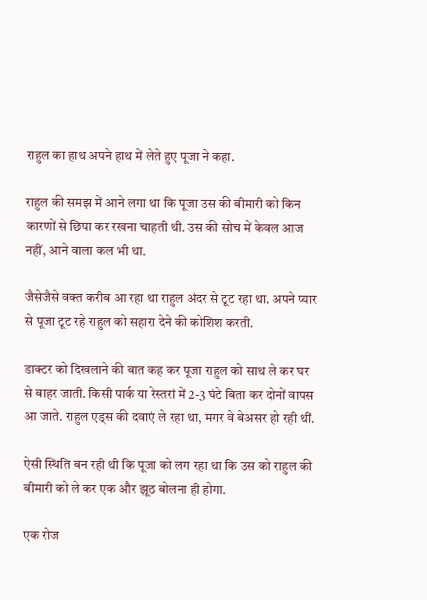राहुल का हाथ अपने हाथ में लेते हुए पूजा ने कहा.

राहुल की समझ में आने लगा था कि पूजा उस की बीमारी को किन कारणों से छिपा कर रखना चाहती थी. उस की सोच में केवल आज नहीं, आने वाला कल भी था.

जैसेजैसे वक्त करीब आ रहा था राहुल अंदर से टूट रहा था. अपने प्यार से पूजा टूट रहे राहुल को सहारा देने की कोशिश करती.

डाक्टर को दिखलाने की बात कह कर पूजा राहुल को साथ ले कर घर से बाहर जाती. किसी पार्क या रेस्तरां में 2-3 घंटे बिता कर दोनों वापस आ जाते. राहुल एड्स की दवाएं ले रहा था, मगर वे बेअसर हो रही थीं.

ऐसी स्थिति बन रही थी कि पूजा को लग रहा था कि उस को राहुल की बीमारी को ले कर एक और झूठ बोलना ही होगा.

एक रोज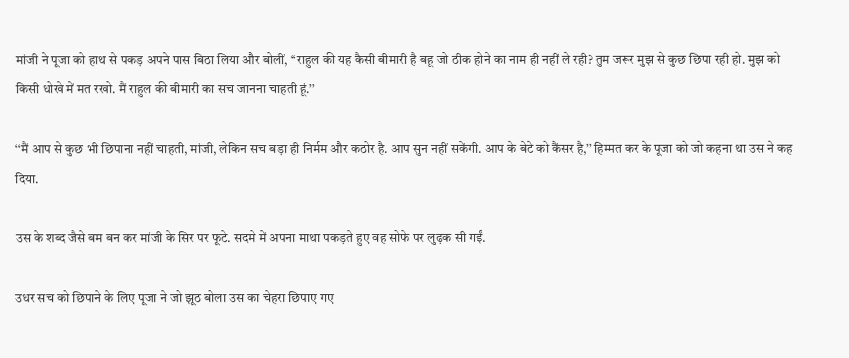मांजी ने पूजा को हाथ से पकड़ अपने पास बिठा लिया और बोलीं, ‘‘राहुल की यह कैसी बीमारी है बहू जो ठीक होने का नाम ही नहीं ले रही? तुम जरूर मुझ से कुछ छिपा रही हो. मुझ को किसी धोखे में मत रखो. मैं राहुल की बीमारी का सच जानना चाहती हूं.’’

‘‘मैं आप से कुछ भी छिपाना नहीं चाहती, मांजी, लेकिन सच बड़ा ही निर्मम और कठोर है. आप सुन नहीं सकेंगी. आप के बेटे को कैंसर है,’’ हिम्मत कर के पूजा को जो कहना था उस ने कह दिया.

उस के शब्द जैसे बम बन कर मांजी के सिर पर फूटे. सदमे में अपना माथा पकड़ते हुए वह सोफे पर लुढ़क सी गईं.

उधर सच को छिपाने के लिए पूजा ने जो झूठ बोला उस का चेहरा छिपाए गए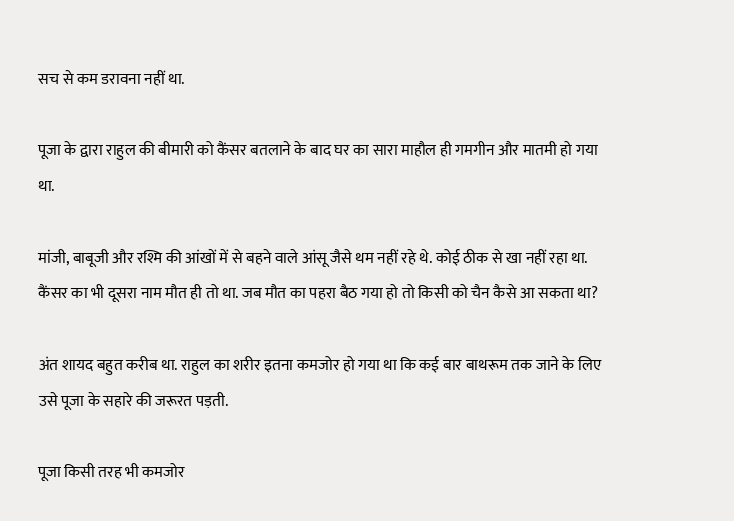सच से कम डरावना नहीं था.

पूजा के द्वारा राहुल की बीमारी को कैंसर बतलाने के बाद घर का सारा माहौल ही गमगीन और मातमी हो गया था.

मांजी, बाबूजी और रश्मि की आंखों में से बहने वाले आंसू जैसे थम नहीं रहे थे. कोई ठीक से खा नहीं रहा था. कैंसर का भी दूसरा नाम मौत ही तो था. जब मौत का पहरा बैठ गया हो तो किसी को चैन कैसे आ सकता था?

अंत शायद बहुत करीब था. राहुल का शरीर इतना कमजोर हो गया था कि कई बार बाथरूम तक जाने के लिए उसे पूजा के सहारे की जरूरत पड़ती.

पूजा किसी तरह भी कमजोर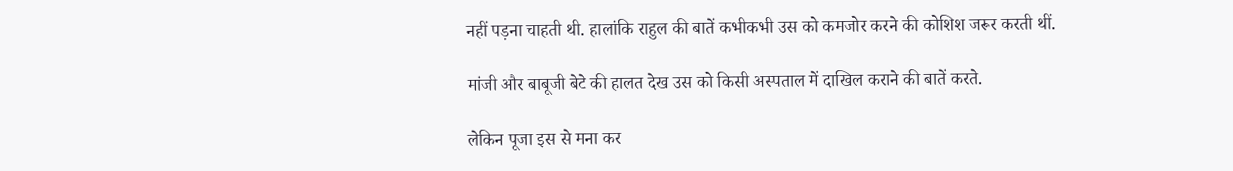नहीं पड़ना चाहती थी. हालांकि राहुल की बातें कभीकभी उस को कमजोर करने की कोशिश जरूर करती थीं.

मांजी और बाबूजी बेटे की हालत देख उस को किसी अस्पताल में दाखिल कराने की बातें करते.

लेकिन पूजा इस से मना कर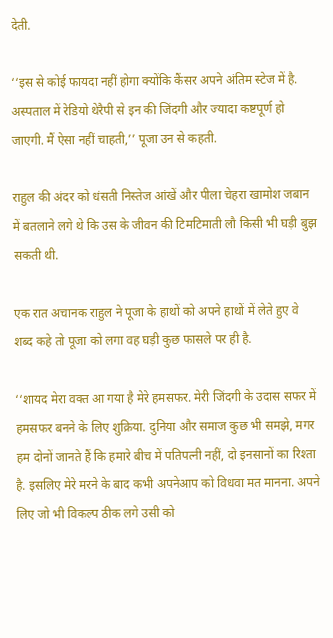देती.

‘‘इस से कोई फायदा नहीं होगा क्योंकि कैंसर अपने अंतिम स्टेज में है. अस्पताल में रेडियो थेरैपी से इन की जिंदगी और ज्यादा कष्टपूर्ण हो जाएगी. मैं ऐसा नहीं चाहती,’’ पूजा उन से कहती.

राहुल की अंदर को धंसती निस्तेज आंखें और पीला चेहरा खामोश जबान में बतलाने लगे थे कि उस के जीवन की टिमटिमाती लौ किसी भी घड़ी बुझ सकती थी.

एक रात अचानक राहुल ने पूजा के हाथों को अपने हाथों में लेते हुए वे शब्द कहे तो पूजा को लगा वह घड़ी कुछ फासले पर ही है.

‘‘शायद मेरा वक्त आ गया है मेरे हमसफर. मेरी जिंदगी के उदास सफर में हमसफर बनने के लिए शुक्रिया. दुनिया और समाज कुछ भी समझे, मगर हम दोनों जानते हैं कि हमारे बीच में पतिपत्नी नहीं, दो इनसानों का रिश्ता है. इसलिए मेरे मरने के बाद कभी अपनेआप को विधवा मत मानना. अपने लिए जो भी विकल्प ठीक लगे उसी को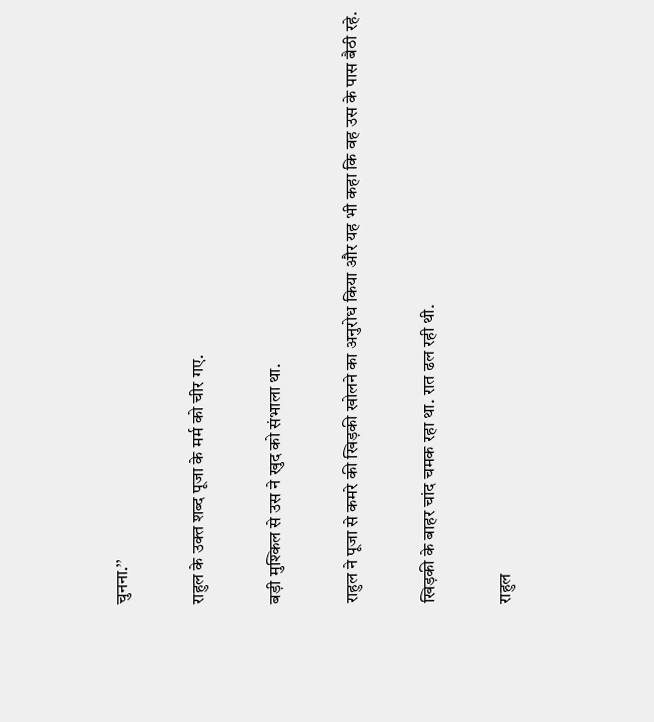चुनना.’’

राहुल के उक्त शब्द पूजा के मर्म को चीर गए.

बड़ी मुश्किल से उस ने खुद को संभाला था.

राहुल ने पूजा से कमरे की खिड़की खोलने का अनुरोध किया और यह भी कहा कि वह उस के पास बैठी रहे.

खिड़की के बाहर चांद चमक रहा था. रात ढल रही थी.

राहुल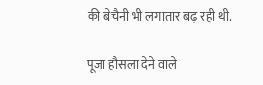की बेचैनी भी लगातार बढ़ रही थी.

पूजा हौसला देने वाले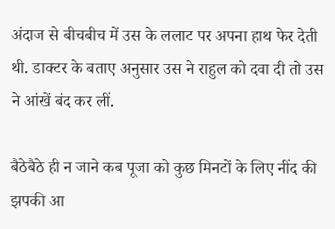अंदाज से बीचबीच में उस के ललाट पर अपना हाथ फेर देती थी. डाक्टर के बताए अनुसार उस ने राहुल को दवा दी तो उस ने आंखें बंद कर लीं.

बैठेबैठे ही न जाने कब पूजा को कुछ मिनटों के लिए नींद की झपकी आ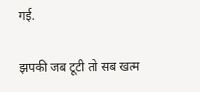गई.

झपकी जब टूटी तो सब खत्म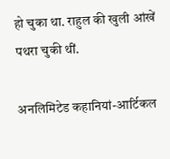हो चुका था. राहुल की खुली आंखें पथरा चुकी थीं.

अनलिमिटेड कहानियां-आर्टिकल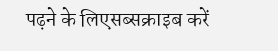पढ़ने के लिएसब्सक्राइब करें